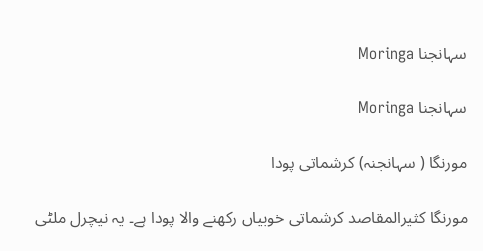سہانجنا Moringa

سہانجنا Moringa

مورنگا ( سہانجنہ) کرشماتی پودا

مورنگا کثیرالمقاصد کرشماتی خوبیاں رکھنے والا پودا ہے۔ یہ نیچرل ملٹی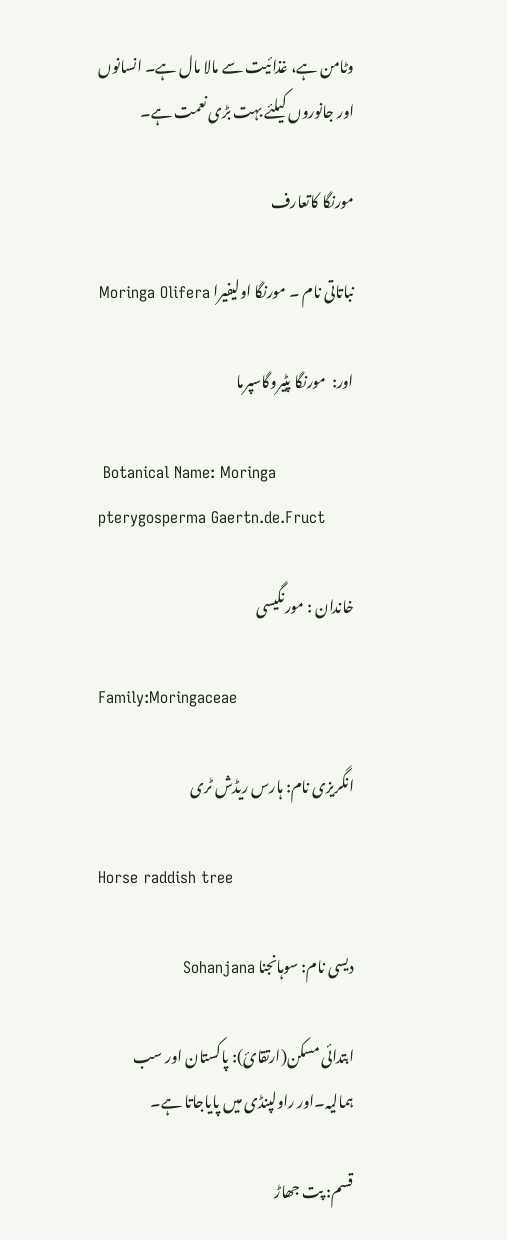وٹامن ہے، غذائیت سے مالا مال ہے۔ انسانوں اور جانوروں کیلئے بہت بڑی نعمت ہے۔

مورنگا کاتعارف

نباتاتی نام ۔ مورنگا اولیفیرا Moringa Olifera

اور:  مورنگا پٹیروگاسپرما

 Botanical Name: Moringa pterygosperma Gaertn.de.Fruct

خاندان : مورنگیسی

Family:Moringaceae

انگریزی نام: ہارس ریڈش ٹری

Horse raddish tree

دیسی نام: سوہانجنا Sohanjana

ابتدائی مسکن(ارتقائ): پاکستان اور سب ہمالیہ۔اور راولپنڈی میں پایاجاتا ہے۔

قسم: پت جھاڑ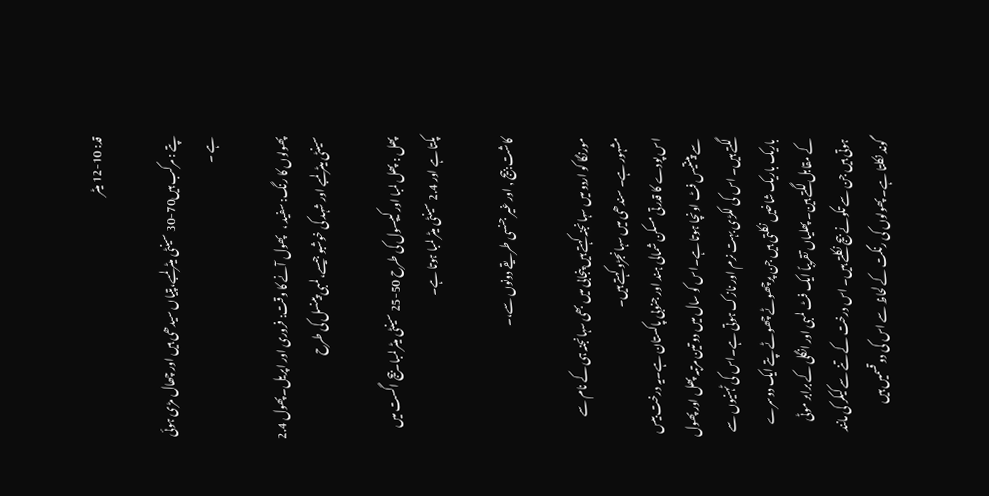قد: 10-12 میٹر

پتے : مرکب ہیں70-30 سینٹی میٹر لمبے،پتیاں سیدھی ہیں اور چھال مڑی ہوئی ہے ۔

پھولوں کا رنگ: سفید ،   پھول آنے کا وقت: فروری اور اپریل۔پھول 2.4 سینٹی میٹر لمبے اور شہد کی خوشبو جیسے،لمبی پینسل کی طرح

پھل : پھل لمبا اور کیپسول کی طرح 50-25 سینٹی میٹر لمبا۔بیج اگست میں پکتا ہے اور 2.4 سینٹی میٹر لمبا ہوتا ہے۔

کاشت:بیج , اور غیر جنسی طریقے دونوں سے،۔

مورنگا کو اردو میں سہانجنہ کہتے ہیں پنجابی میں بھی سہانجنہ ہی کے نام سے مشہور ہے۔ سندھی میں سہانجڑو کہتے ہیں۔
اس پودے کا قدرتی مسکن شمالی ہند اور جنوبی پاکستان ہے۔یہ درخت بیس سے پینتیس فٹ اونچا ہوتا ہے۔اس کو سال میں دو تین مرتبہ پھل اور پھول لگتے ہیں۔ اس کی لکڑی بہت نرم اور نازک ہوتی ہے۔اس کی ٹہنیوں سے باریک باریک شاخیں نکلتی ہیں جن پرچھوٹے چھوٹے پتے ایک دوسرے کے مقابل لگتے ہین۔ پھلیاں تقریباً ایک فٹ لمبی اور انگلی کے برابر موٹی ہوتی ہیں جن سے تکونے بیج نکلتے ہیں۔ اس درخت کے تنے سے کیکر کی مانند گوند نکلتا ہے۔ پھولوں کی رنگت کے لحاظ سے اس کی دو قسمیں ہیں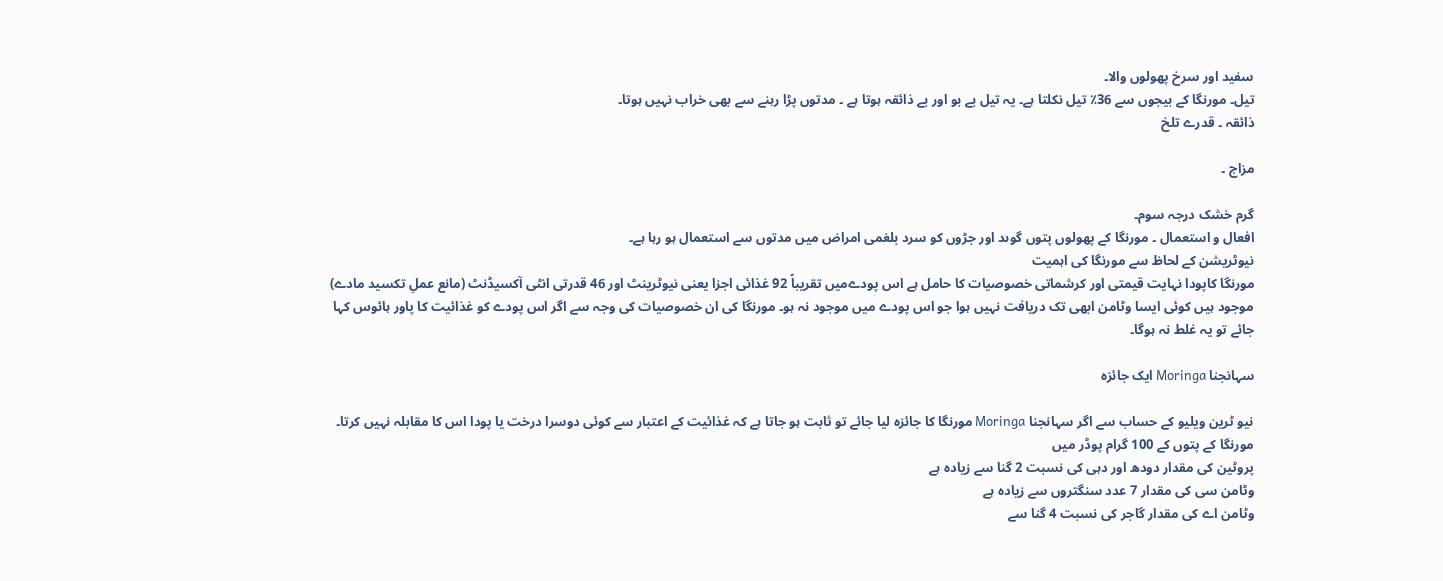سفید اور سرخ پھولوں والا۔
تیل۔ مورنگا کے بیجوں سے 36٪ تیل نکلتا ہے۔ یہ تیل بے بو اور بے ذائقہ ہوتا ہے ۔ مدتوں پڑا رہنے سے بھی خراب نہیں ہوتا۔
ذائقہ ۔ قدرے تلخ

مزاج ۔

گرم خشک درجہ سوم۔
افعال و استعمال ۔ مورنگا کے پھولوں پتوں گوںد اور جڑوں کو سرد بلغمی امراض میں مدتوں سے استعمال ہو رہا ہے۔
نیوٹریشن کے لحاظ سے مورنگا کی اہمیت
مورنگا کاپودا نہایت قیمتی اور کرشماتی خصوصیات کا حامل ہے اس پودےمیں تقریباً 92 غذائی اجزا یعنی نیوٹرینٹ اور 46 قدرتی انٹی آکسیڈنٹ (مانع عملِ تکسید مادے) موجود ہیں کوئی ایسا وٹامن ابھی تک دریافت نہیں ہوا جو اس پودے میں موجود نہ ہو۔ مورنگا کی ان خصوصیات کی وجہ سے اگر اس پودے کو غذائیت کا پاور ہائوس کہا جائے تو یہ غلط نہ ہوگا۔

سہانجنا Moringa ایک جائزہ

نیو ٹرین ویلیو کے حساب سے اگر سہانجنا Moringa مورنگا کا جائزہ لیا جائے تو ثابت ہو جاتا ہے کہ غذائیت کے اعتبار سے کوئی دوسرا درخت یا پودا اس کا مقابلہ نہیں کرتا۔
مورنگا کے پتوں کے 100 گرام پوڈر میں
پروٹین کی مقدار دودھ اور دہی کی نسبت 2 گنا سے زیادہ ہے
وٹامن سی کی مقدار 7 عدد سنگتروں سے زیادہ ہے
وٹامن اے کی مقدار گاجر کی نسبت 4 گنا سے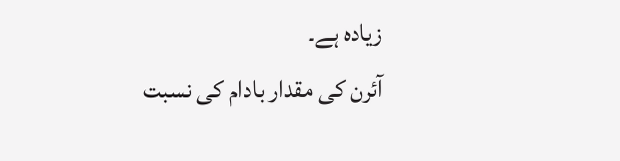زیادہ ہے۔
آئرن کی مقدار بادام کی نسبت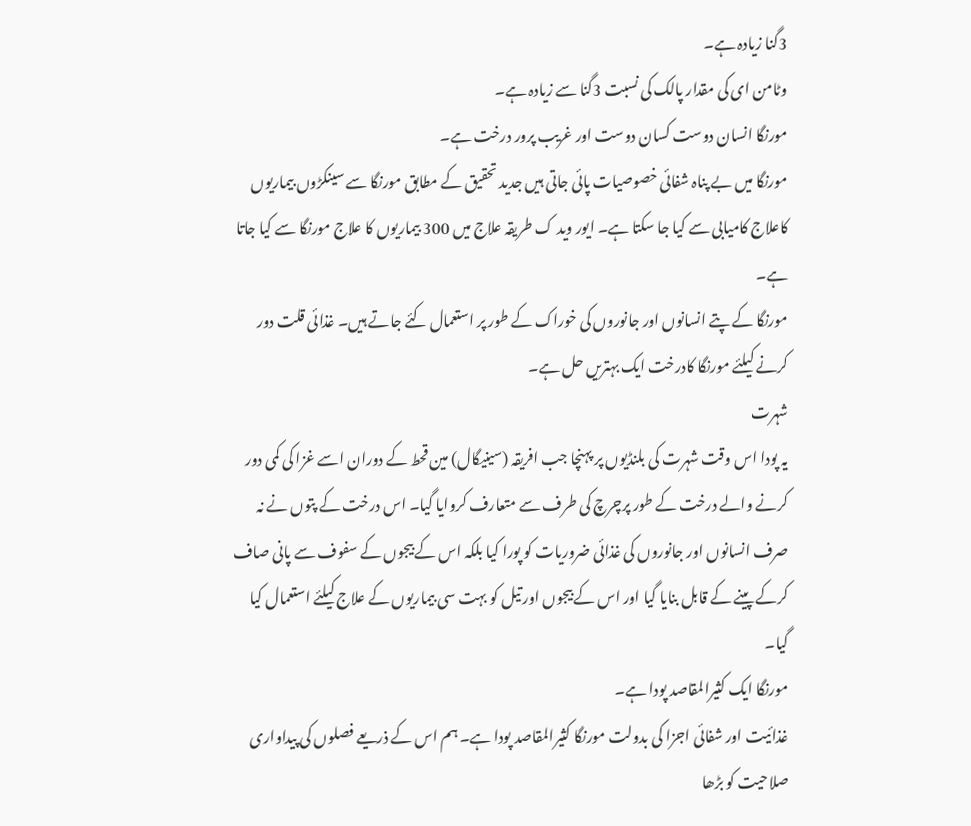3گنا زیادہ ہے۔
وٹامن ای کی مقدار پالک کی نسبت 3گنا سے زیادہ ہے۔
مورنگا انسان دوست کسان دوست اور غریب پرور درخت ہے۔
مورنگا میں بے پناہ شفائی خصوصیات پائی جاتی ہیں جدید تحقیق کے مطابق مورنگا سے سینکڑوں بیماریوں کاعلاج کامیابی سے کیا جا سکتا ہے۔ ایور وید ک طریقہ علاج میں 300 بیماریوں کا علاج مورنگا سے کیا جاتا ہے۔
مورنگا کے پتے انسانوں اور جانوروں کی خوراک کے طور پر استعمال کئے جاتے ہیں۔ غذائی قلت دور کرنے کیلئے مورنگا کادرخت ایک بہتریں حل ہے۔
شہرت
یہ پودا اس وقت شہرت کی بلنڈیوں پر پہنچا جب افریقہ (سینیگال) مین قحط کے دوران اسے غزا کی کمی دور کرنے والے درخت کے طور پرچرچ کی طرف سے متعارف کروایا گیا۔ اس درخت کے پتوں نے نہ صرف انسانوں اور جانوروں کی غذائی ضروریات کو پورا کیا بلکہ اس کے بیجوں کے سفوف سے پانی صاف کرکے پینے کے قابل بنایا گیا اور اس کے بیجوں اور تیل کو بہت سی بیماریوں کے علاج کیلئے استعمال کیا گیا۔
مورنگا ایک کثیرالمقاصد پودا ہے۔
غذائیت اور شفائی اجزا کی بدولت مورنگا کثیرالمقاصد پودا ہے۔ ہم اس کے ذریعے فصلوں کی پیداواری صلاحیت کو بڑھا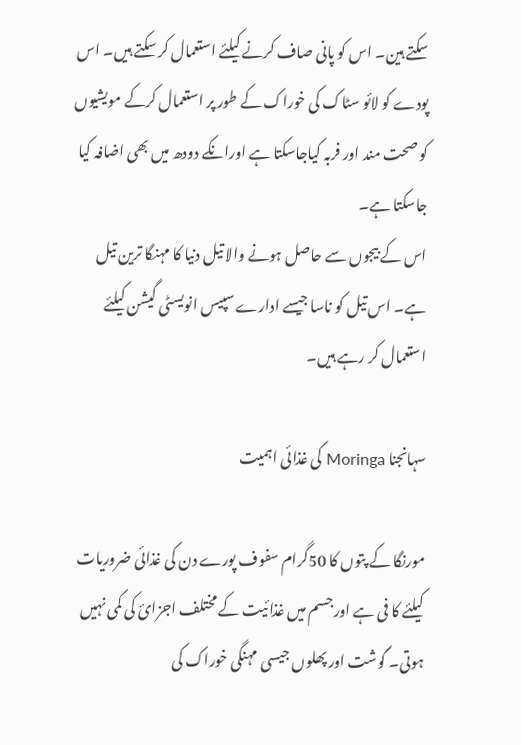سکتے ہین۔ اس کو پانی صاف کرنے کیلئے استعمال کر سکتے ہیں۔ اس پودے کو لائو سٹاک کی خوراک کے طور پر استعمال کرکے مویشیوں کو صحت مند اور فربہ کیاجاسکتا ہے اورانکے دودھ میں بھی اضافہ کیا جاسکتا ہے۔
اس کے بیجوں سے حاصل ہونے والا تیل دنیا کا مہنگا ترین تیل ہے۔ اس تیل کو ناسا جیسے ادارے سپیس انویسٹی گیشن کیلئے استعمال کر رہے ہیں۔

سہانجنا Moringa کی غذائی اہمیت

مورنگا کے پتوں کا 50گرام سفوف پورے دن کی غذائی ضروریات کیلئے کا فی ہے اورجسم میں غذائیت کے مختلف اجزائ کی کمی نہیں ہوتی۔ گوشت اور پھلوں جیسی مہنگی خوراک کی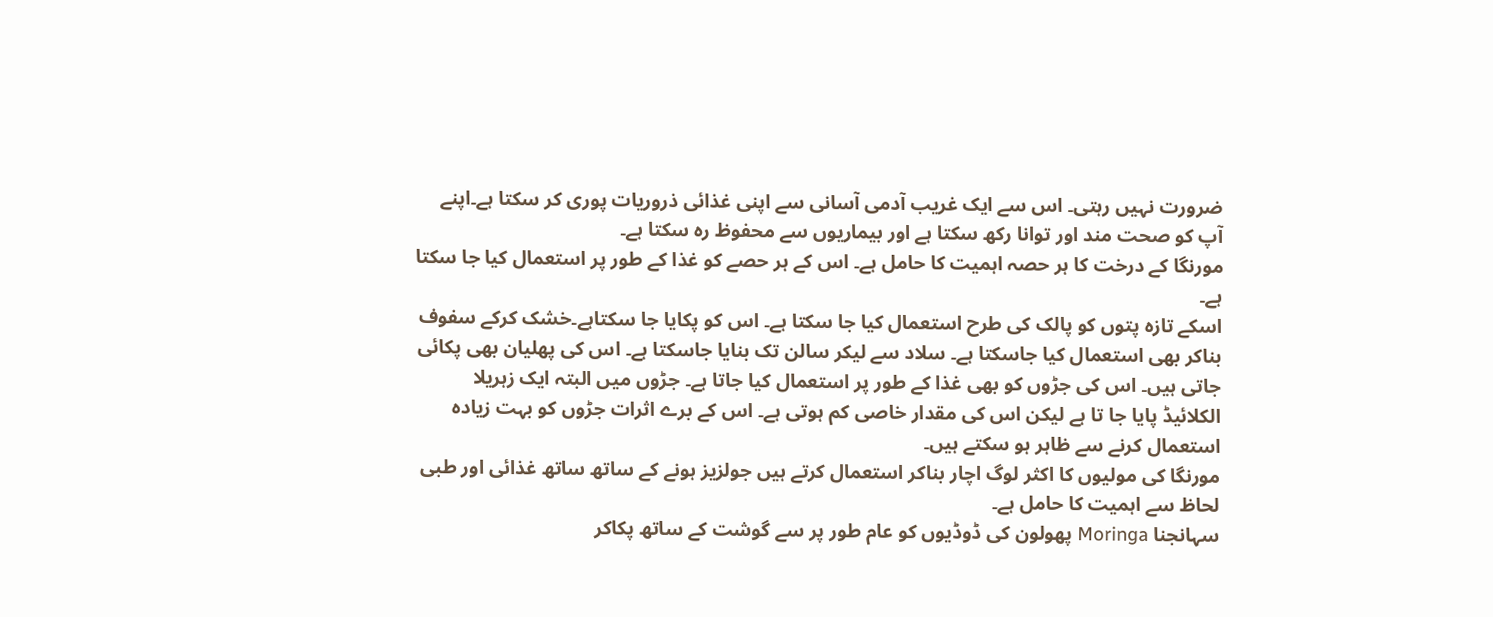ضرورت نہیں رہتی۔ اس سے ایک غریب آدمی آسانی سے اپنی غذائی ذروریات پوری کر سکتا ہے۔اپنے آپ کو صحت مند اور توانا رکھ سکتا ہے اور بیماریوں سے محفوظ رہ سکتا ہے۔
مورنگا کے درخت کا ہر حصہ اہمیت کا حامل ہے۔ اس کے ہر حصے کو غذا کے طور پر استعمال کیا جا سکتا ہے۔
اسکے تازہ پتوں کو پالک کی طرح استعمال کیا جا سکتا ہے۔ اس کو پکایا جا سکتاہے۔خشک کرکے سفوف بناکر بھی استعمال کیا جاسکتا ہے۔ سلاد سے لیکر سالن تک بنایا جاسکتا ہے۔ اس کی پھلیان بھی پکائی جاتی ہیں۔ اس کی جڑوں کو بھی غذا کے طور پر استعمال کیا جاتا ہے۔ جڑوں میں البتہ ایک زہریلا الکلائیڈ پایا جا تا ہے لیکن اس کی مقدار خاصی کم ہوتی ہے۔ اس کے برے اثرات جڑوں کو بہت زیادہ استعمال کرنے سے ظاہر ہو سکتے ہیں۔
مورنگا کی مولیوں کا اکثر لوگ اچار بناکر استعمال کرتے ہیں جولزیز ہونے کے ساتھ ساتھ غذائی اور طبی لحاظ سے اہمیت کا حامل ہے۔
سہانجنا Moringa پھولون کی ڈوڈیوں کو عام طور پر سے گوشت کے ساتھ پکاکر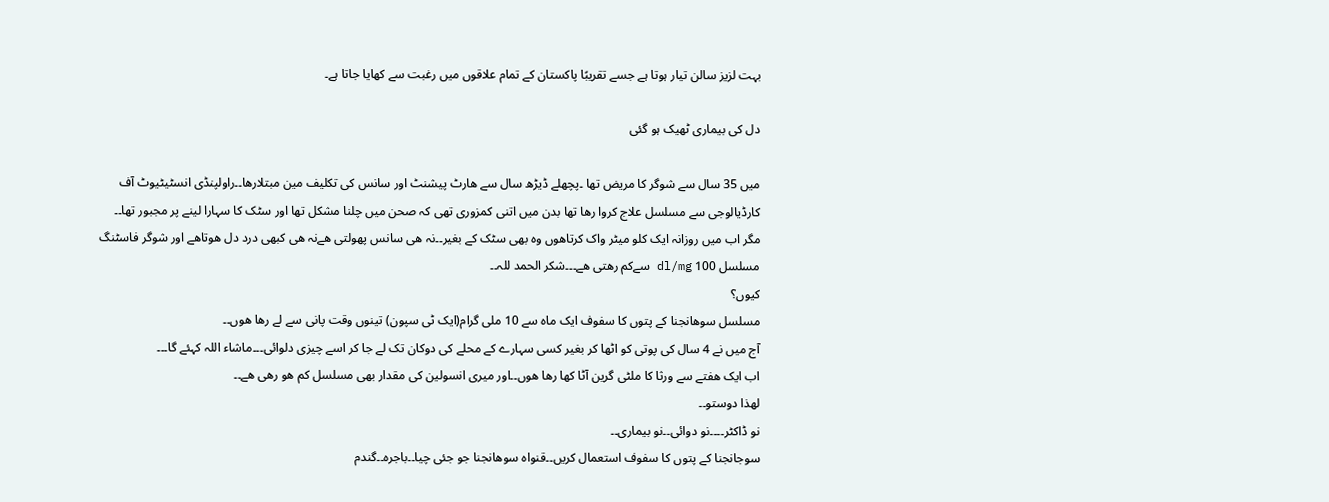بہت لزیز سالن تیار ہوتا ہے جسے تقریبًا پاکستان کے تمام علاقوں میں رغبت سے کھایا جاتا ہے۔

دل کی بیماری ٹھیک ہو گئی

میں 35 سال سے شوگر کا مریض تھا ۔پچھلے ڈیڑھ سال سے ھارٹ پیشنٹ اور سانس کی تکلیف مین مبتلارھا۔۔راولپنڈی انسٹیٹیوٹ آف کارڈیالوجی سے مسلسل علاج کروا رھا تھا بدن میں اتنی کمزوری تھی کہ صحن میں چلنا مشکل تھا اور سٹک کا سہارا لینے پر مجبور تھا۔۔
مگر اب میں روزانہ ایک کلو میٹر واک کرتاھوں وہ بھی سٹک کے بغیر۔۔نہ ھی سانس پھولتی ھےنہ ھی کبھی درد دل ھوتاھے اور شوگر فاسٹنگ مسلسل 100 dl/mg سےکم رھتی ھے۔۔۔شکر الحمد للہ۔۔
کیوں؟
مسلسل سوھانجنا کے پتوں کا سفوف ایک ماہ سے 10 ملی گرام(ایک ٹی سپون) تینوں وقت پانی سے لے رھا ھوں۔۔
آج میں نے 4 سال کی پوتی کو اٹھا کر بغیر کسی سہارے کے محلے کی دوکان تک لے جا کر اسے چیزی دلوائی۔۔۔ماشاء اللہ کہئے گا۔۔۔
اب ایک ھفتے سے ورثا کا ملٹی گرین آٹا کھا رھا ھوں۔۔اور میری انسولین کی مقدار بھی مسلسل کم ھو رھی ھے۔۔
لھذا دوستو۔۔
نو ڈاکٹر۔۔۔۔نو دوائی۔۔نو بیماری۔۔
سوجانجنا کے پتوں کا سفوف استعمال کریں۔۔قنواہ سوھانجنا جو جئی چیا۔۔باجرہ۔۔گندم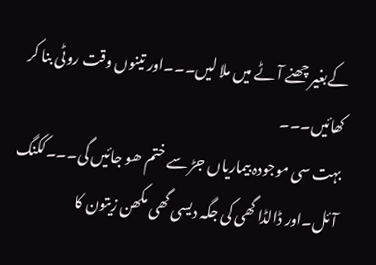کےبغیر چھنے آٹے میں ملا لیں۔۔۔اور تینوں وقت روٹی بنا کر کھائیں۔۔۔
بہت سی موجودہ بیماریاں جڑ سے ختم ھو جائیں گی۔۔۔ککنگ آئل۔اور ڈالڈا گھی کی جگہ دیسی گھی مکھن زیتون کا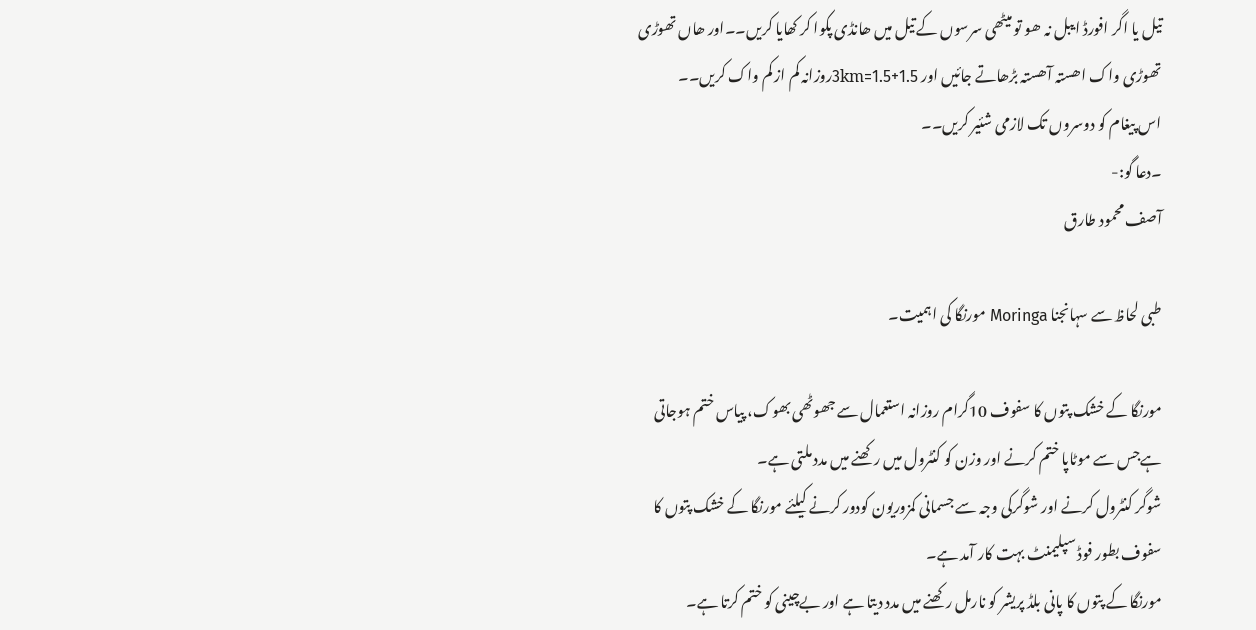تیل یا اگر افورڈ ایبل نہ ھو تو میٹھی سرسوں کے تیل میں ھانڈی پکوا کر کھایا کریں۔۔اور ھاں تھوڑی تھوڑی واک اھستہ آھستہ بڑھاتے جائیں اور 1.5+1.5=3kmروزانہ کم از کم واک کریں۔۔
اس پیغام کو دوسروں تک لازمی شئیر کریں۔۔
۔دعا گو:-
آصف محمود طارق

طبی لحاظ سے سہانجنا Moringa مورنگا کی اہمیت۔

مورنگا کے خشک پتوں کا سفوف 10گرام روزانہ استعمال سے جھوٹھی بھوک، پیاس ختم ہوجاتی ہےجس سے موٹاپا ختم کرنے اور وزن کو کنٹرول میں رکھنے میں مدد ملتی ہے۔
شوگر کنٹرول کرنے اور شوگرکی وجہ سے جسمانی کمزوریون کودور کرنے کیلئے مورنگا کے خشک پتوں کا سفوف بطور فوڈ سپلیمنٹ بہت کار آمد ہے۔
مورنگا کے پتوں کا پانی بلڈ پریشر کو نارمل رکھنے میں مدد دیتا ہے اور بےچینی کو ختم کرتا ہے۔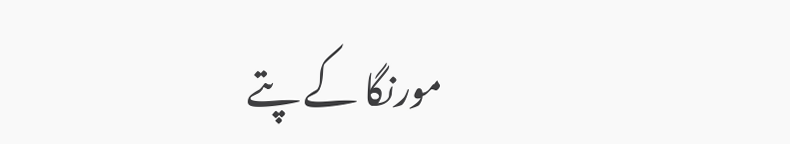مورنگا کے پتے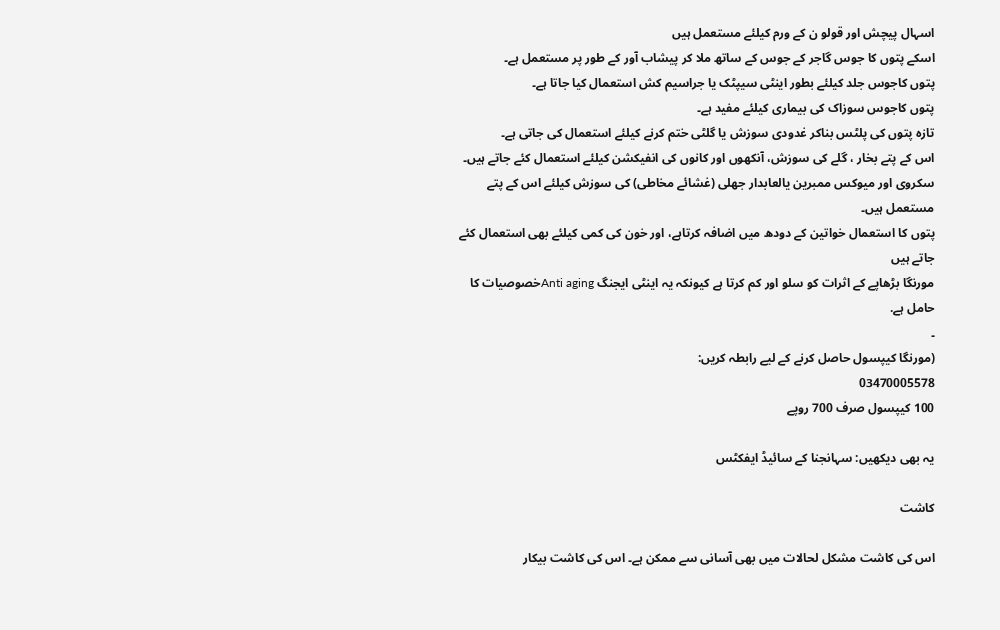اسہال پیچش اور قولو ن کے ورم کیلئے مستعمل ہیں
اسکے پتوں کا جوس گاجر کے جوس کے ساتھ ملا کر پیشاب آور کے طور پر مستعمل ہے۔
پتوں کاجوس جلد کیلئے بطور اینٹی سیپٹک یا جراسیم کش استعمال کیا جاتا ہے۔
پتوں کاجوس سوزاک کی بیماری کیلئے مفید ہے۔
تازہ پتوں کی پلٹس بناکر غدودی سوزش یا گلٹی ختم کرنے کیلئے استعمال کی جاتی ہے۔
اس کے پتے بخار ، گلے کی سوزش، آنکھوں اور کانوں کی انفیکشن کیلئے استعمال کئے جاتے ہیں۔
سکروی اور میوکس ممبرین یالعابدار جھلی (غشائے مخاطی) کی سوزش کیلئے اس کے پتے مستعمل ہیں۔
پتوں کا استعمال خواتین کے دودھ میں اضافہ کرتاہے، اور خون کی کمی کیلئے بھی استعمال کئے جاتے ہیں
مورنگا بڑھاپے کے اثرات کو سلو اور کم کرتا ہے کیونکہ یہ اینٹی ایجنگ Anti agingخصوصیات کا حامل ہے.
۔
(مورنگا کیپسول حاصل کرنے کے لیے رابطہ کریں:
03470005578
100 کیپسول صرف 700 روپے

یہ بھی دیکھیں: سہانجنا کے سائیڈ ایفکٹس

کاشت

اس کی کاشت مشکل لحالات میں بھی آسانی سے ممکن ہے۔ اس کی کاشت بیکار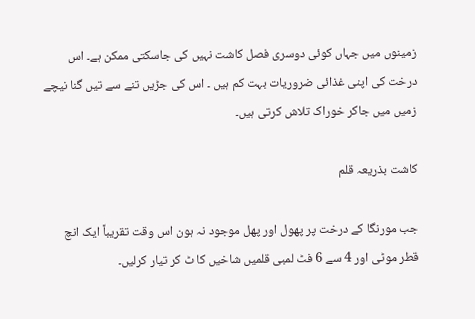زمینوں میں جہاں کوئی دوسری فصل کاشت نہیں کی جاسکتی ممکن ہے۔ اس درخت کی اپنی غذائی ضروریات بہت کم ہیں ۔ اس کی جڑیں تنے سے تیں گنا نیچے زمیں میں جاکر خوراک تلاش کرتی ہیں۔

کاشت بذریعہ قلم

جب مورنگا کے درخت پر پھول اور پھل موجود نہ ہون اس وقت تقریباً ایک انچ قطر موٹی اور 4 سے 6 فٹ لمبی قلمیں شاخیں کا ٹ کر تیار کرلیں۔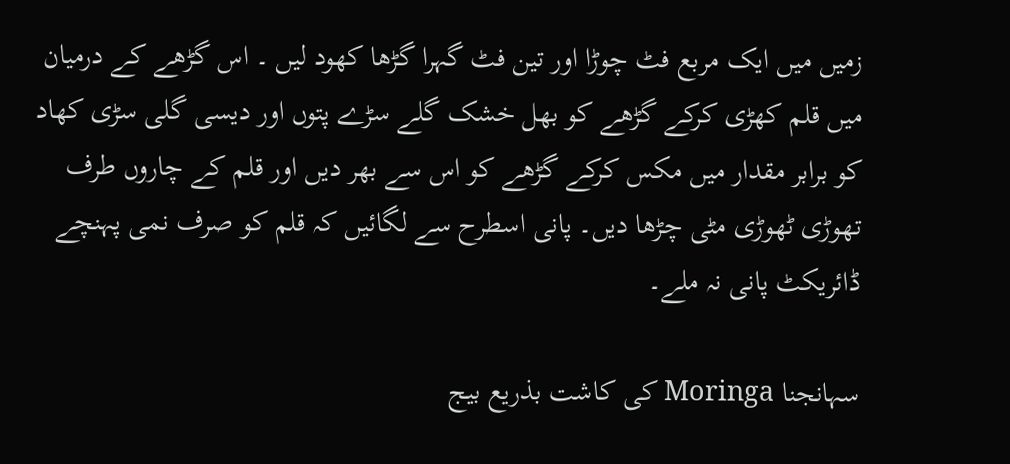زمیں میں ایک مربع فٹ چوڑا اور تین فٹ گہرا گڑھا کھود لیں ۔ اس گڑھے کے درمیان میں قلم کھڑی کرکے گڑھے کو بھل خشک گلے سڑے پتوں اور دیسی گلی سڑی کھاد کو برابر مقدار میں مکس کرکے گڑھے کو اس سے بھر دیں اور قلم کے چاروں طرف تھوڑی ٹھوڑی مٹی چڑھا دیں۔ پانی اسطرح سے لگائیں کہ قلم کو صرف نمی پہنچے ڈائریکٹ پانی نہ ملے۔

سہانجنا Moringa کی کاشت بذریع بیج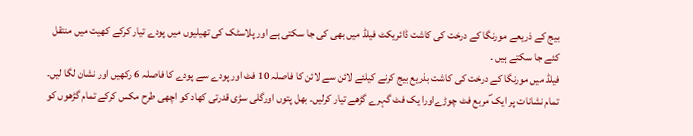بیج کے ذریعے مورنگا کے درخت کی کاشت ڈائریکٹ فیلڈ میں بھی کی جا سکتی ہے اور پلاسٹک کی تھیلیوں میں پودے تیار کرکے کھیت میں منتقل کئے جا سکتے ہیں ۔
فیلڈ میں مورنگا کے درخت کی کاشت بذریع بیج کرنے کیلئے لائن سے لائن کا فاصلہ 10 فٹ اور پودے سے پودے کا فاصلہ 6 رکھیں اور نشان لگا لیں۔ تمام نشانات پر ایک ؐمربع فٹ چوڑےاورا یک فٹ گہرے گڑھے تیار کرلیں۔ بھل پتوں اورگلی سڑی قدرتی کھاد کو اچھی طرح مکس کرکے تمام گڑھوں کو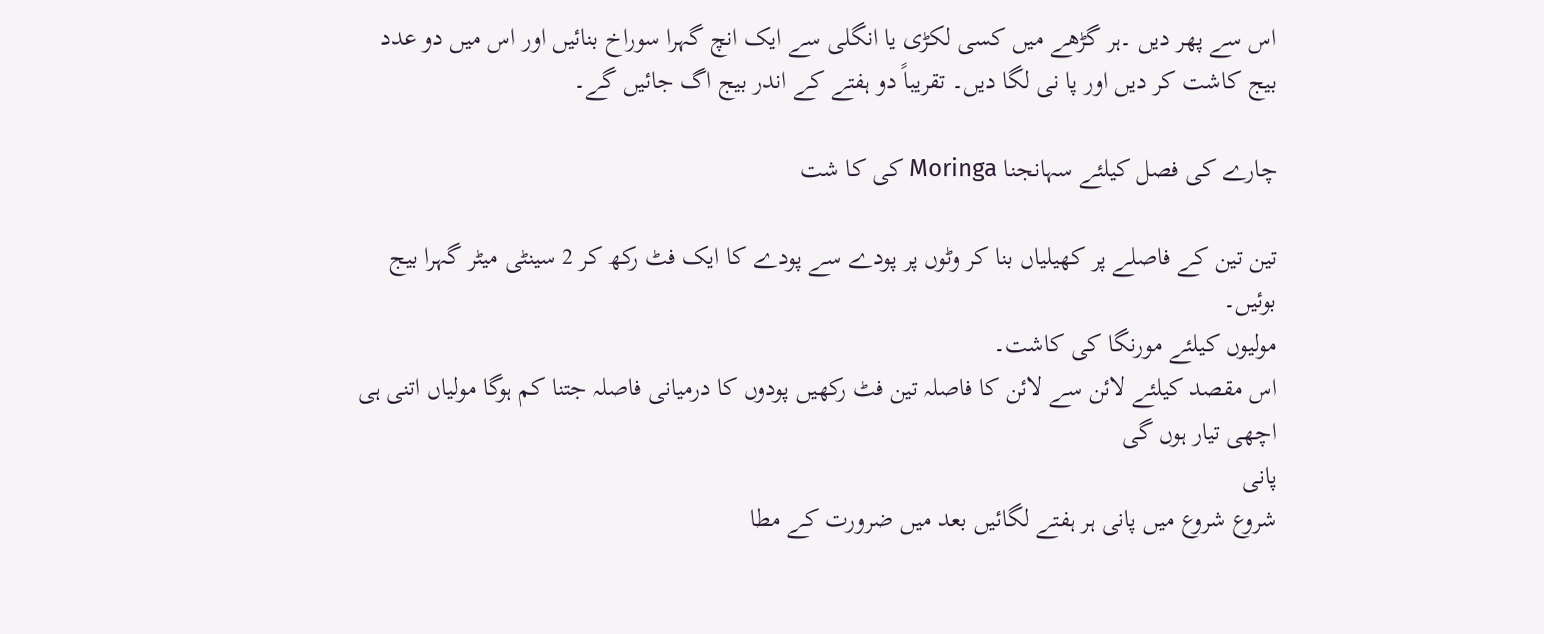اس سے پھر دیں ۔ہر گڑھے میں کسی لکڑی یا انگلی سے ایک انچ گہرا سوراخ بنائیں اور اس میں دو عدد بیج کاشت کر دیں اور پا نی لگا دیں۔ تقریباً دو ہفتے کے اندر بیج اگ جائیں گے۔

چارے کی فصل کیلئے سہانجنا Moringa کی کا شت

تین تین کے فاصلے پر کھیلیاں بنا کر وٹوں پر پودے سے پودے کا ایک فٹ رکھ کر 2 سینٹی میٹر گہرا بیج بوئیں۔
مولیوں کیلئے مورنگا کی کاشت۔
اس مقصد کیلئے لائن سے لائن کا فاصلہ تین فٹ رکھیں پودوں کا درمیانی فاصلہ جتنا کم ہوگا مولیاں اتنی ہی اچھی تیار ہوں گی
پانی
شروع شروع میں پانی ہر ہفتے لگائیں بعد میں ضرورت کے مطا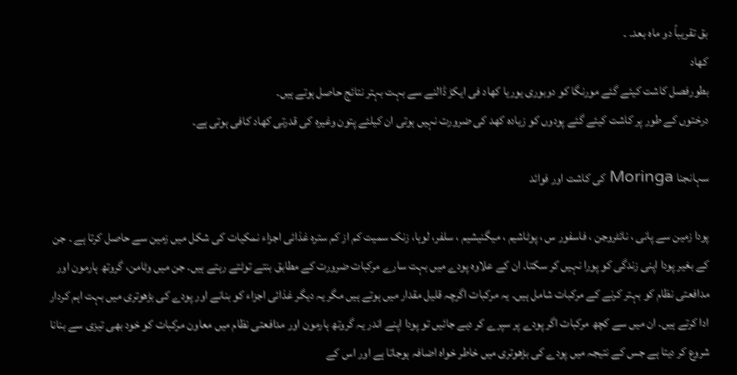بق تقریباً دو ماہ بعد۔ ۔
کھاد
بطورفصل کاشت کیئے گئے مورنگا کو دوبوری یوریا کھاد فی ایکڑ ڈالنے سے بہت بہتر نتائج حاصل ہوتے ہیں۔
درختوں کے طور پر کاشت کیئے گئے پودوں کو زیادہ کھد کی ضرورت نہیں ہوتی ان کیلئے پتون وغیرہ کی قدرتی کھاد کافی ہوتی ہے۔

سہانجنا Moringa کی کاشت اور فوائد

پودا زمین سے پانی ، نائٹروجن ، فاسفور س ، پوٹاشیم ، میگنیشیم ، سلفر، لوہا، زنک سمیت کم از کم سترہ غذائی اجزاء نمکیات کی شکل میں زمین سے حاصل کرتا ہے ۔ جن کے بغیر پودا اپنی زندگی کو پورا نہیں کر سکتا۔ ان کے علاوہ پودے میں بہت سارے مرکبات ضرورت کے مطابق بنتے توٹتے رہتے ہیں۔ جن میں وٹامن، گروتھ ہارمون اور مدافعتی نظام کو بہتر کرنے کے مرکبات شامل ہیں۔ یہ مرکبات اگرچہ قلیل مقدار میں ہوتے ہیں مگر یہ دیگر غذائی اجزاء کو بنانے اور پودے کی بڑھوتری میں بہت اہم کردار ادا کرتے ہیں۔ ان میں سے کچھ مرکبات اگر پودے پر سپرے کر دیے جائیں تو پودا اپنے اندر یہ گروتھ ہارمون اور مدافعتی نظام میں معاون مرکبات کو خود بھی تیزی سے بنانا شروع کر دیتا ہے جس کے نتیجہ میں پودے کی بڑھوتری میں خاطر خواہ اضافہ ہوجاتا ہے اور اس کے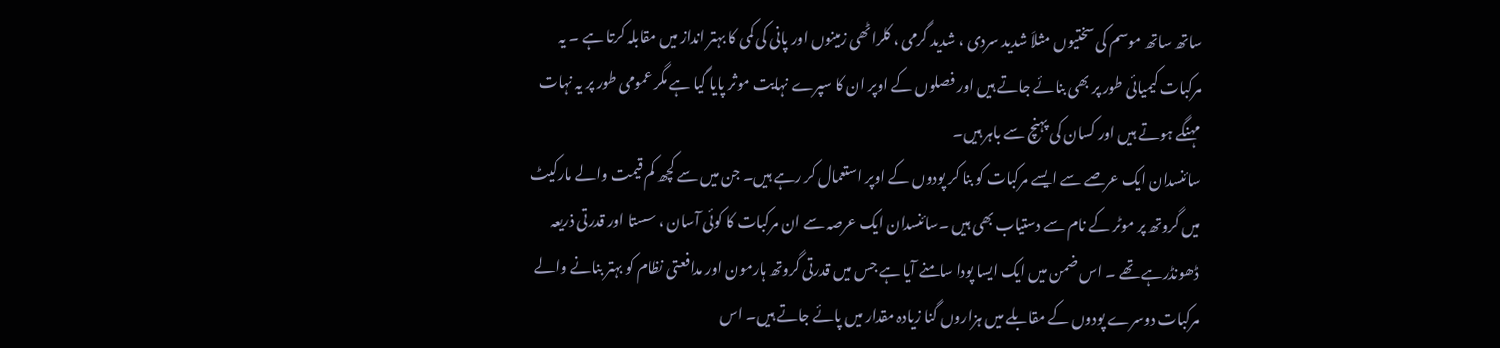ساتھ ساتھ موسم کی سختیوں مثلاَ شدید سردی ، شدید گرمی ، کلراٹھی زمینوں اور پانی کی کمی کا بہتر انداز میں مقابلہ کرتا ہے ۔ یہ مرکبات کیمیائی طور پر بھی بنائے جاتے ہیں اور فصلوں کے اوپر ان کا سپرے نہایت موثر پایا گیا ہے مگر عمومی طور پر یہ نہات مہنگے ہوتے ہیں اور کسان کی پہنچ سے باہر ہیں۔
سائنسدان ایک عرصے سے ایسے مرکبات کو بنا کر پودوں کے اوپر استعمال کر رہے ہیں۔ جن میں سے کچھ کم قیمت والے مارکیٹ میں گروتھ پر موٹر کے نام سے دستیاب بھی ہیں ۔سائنسدان ایک عرصہ سے ان مرکبات کا کوئی آسان ، سستا اور قدرتی ذریعہ ڈھونڈرہے تھے ۔ اس ضمن میں ایک ایسا پودا سامنے آیا ہے جس میں قدرتی گروتھ ہارمون اور مدافعتی نظام کو بہتر بنانے والے مرکبات دوسرے پودوں کے مقابلے میں ہزاروں گنا زیادہ مقدار میں پائے جاتے ہیں۔ اس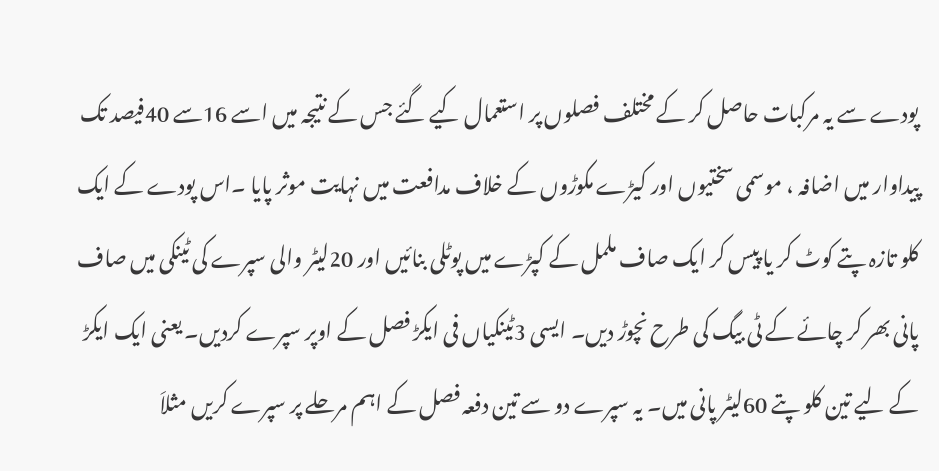پودے سے یہ مرکبات حاصل کر کے مختلف فصلوں پر استعمال کیے گئے جس کے نتیجہ میں اسے 16سے 40فیصد تک پیداوار میں اضافہ ، موسمی سختیوں اور کیڑے مکوڑوں کے خلاف مدافعت میں نہایت موثر پایا ۔اس پودے کے ایک کلو تازہ پتے کوٹ کر یا پیس کر ایک صاف ململ کے کپڑے میں پوٹلی بنائیں اور 20لیٹر والی سپرے کی ٹینکی میں صاف پانی بھر کر چائے کے ٹی بیگ کی طرح نچوڑ دیں۔ ایسی 3ٹینکیاں فی ایکڑ فصل کے اوپر سپرے کردیں۔ یعنی ایک ایکڑ کے لیے تین کلو پتے 60لیٹر پانی میں۔ یہ سپرے دو سے تین دفعہ فصل کے اہم مرحلے پر سپرے کریں مثلاَ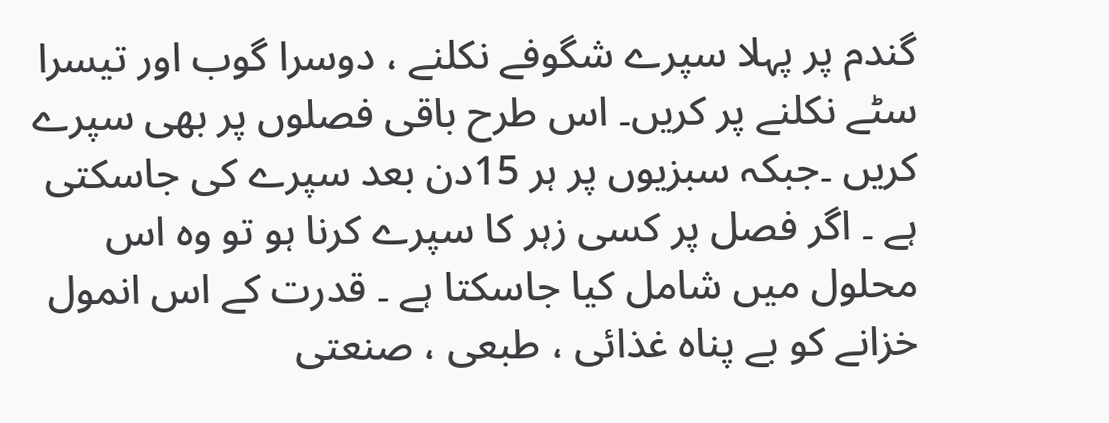گندم پر پہلا سپرے شگوفے نکلنے ، دوسرا گوب اور تیسرا سٹے نکلنے پر کریں۔ اس طرح باقی فصلوں پر بھی سپرے کریں ۔جبکہ سبزیوں پر ہر 15دن بعد سپرے کی جاسکتی ہے ۔ اگر فصل پر کسی زہر کا سپرے کرنا ہو تو وہ اس محلول میں شامل کیا جاسکتا ہے ۔ قدرت کے اس انمول خزانے کو بے پناہ غذائی ، طبعی ، صنعتی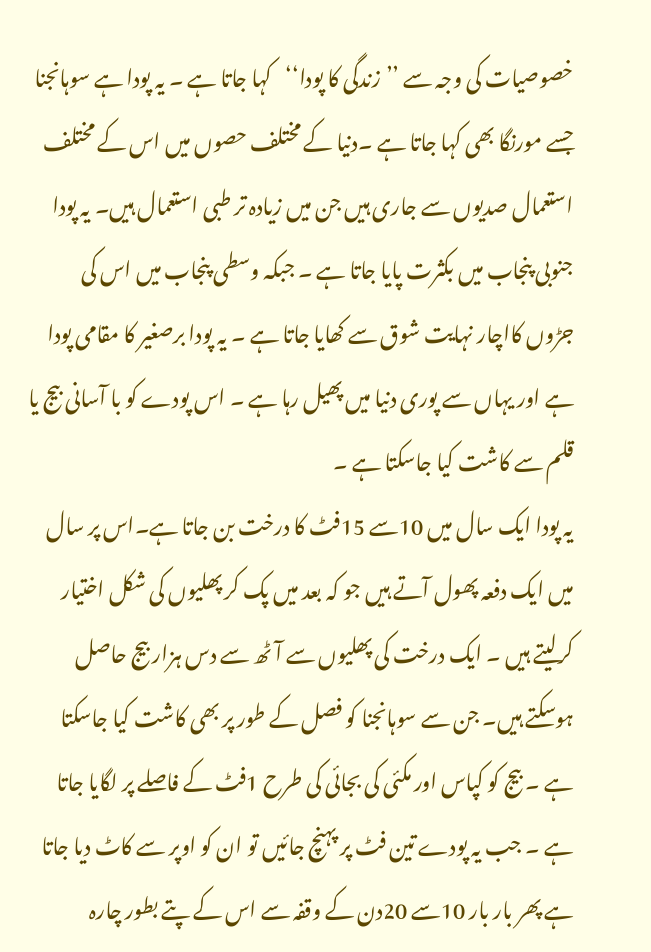خصوصیات کی وجہ سے ’’زندگی کا پودا‘‘کہا جاتا ہے ۔ یہ پودا ہے سوہانجنا جسے مورنگا بھی کہا جاتا ہے ۔دنیا کے مختلف حصوں میں اس کے مختلف استعمال صدیوں سے جاری ہیں جن میں زیادہ تر طبی استعمال ہیں۔ یہ پودا جنوبی پنجاب میں بکثرت پایا جاتا ہے ۔ جبکہ وسطی پنجاب میں اس کی جڑوں کااچار نہایت شوق سے کھایا جاتا ہے ۔ یہ پودا برصغیر کا مقامی پودا ہے اور یہاں سے پوری دنیا میں پھیل رہا ہے ۔ اس پودے کو با آسانی بیج یا قلم سے کاشت کیا جاسکتا ہے ۔
یہ پودا ایک سال میں 10سے 15فٹ کا درخت بن جاتا ہے۔اس پر سال میں ایک دفعہ پھول آتے ہیں جو کہ بعد میں پک کر پھلیوں کی شکل اختیار کرلیتے ہیں ۔ ایک درخت کی پھلیوں سے آٹھ سے دس ہزار بیج حاصل ہوسکتے ہیں۔ جن سے سوہانجنا کو فصل کے طور پر بھی کاشت کیا جاسکتا ہے ۔ بیج کو کپاس اور مکئی کی بجائی کی طرح 1فٹ کے فاصلے پر لگایا جاتا ہے ۔ جب یہ پودے تین فٹ پر پہنچ جائیں تو ان کو اوپر سے کاٹ دیا جاتا ہے پھر بار بار 10سے 20دن کے وقفہ سے اس کے پتے بطور چارہ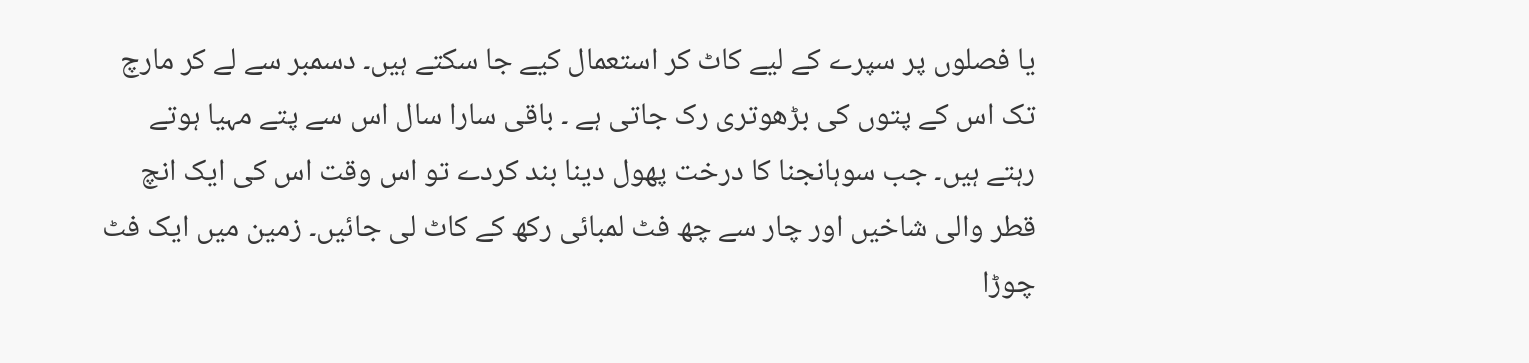یا فصلوں پر سپرے کے لیے کاٹ کر استعمال کیے جا سکتے ہیں۔ دسمبر سے لے کر مارچ تک اس کے پتوں کی بڑھوتری رک جاتی ہے ۔ باقی سارا سال اس سے پتے مہیا ہوتے رہتے ہیں۔ جب سوہانجنا کا درخت پھول دینا بند کردے تو اس وقت اس کی ایک انچ قطر والی شاخیں اور چار سے چھ فٹ لمبائی رکھ کے کاٹ لی جائیں۔ زمین میں ایک فٹ چوڑا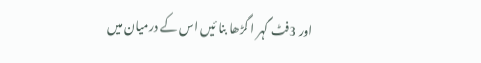اور 3فٹ گہر ا گڑھا بنا ئیں اس کے درمیان میں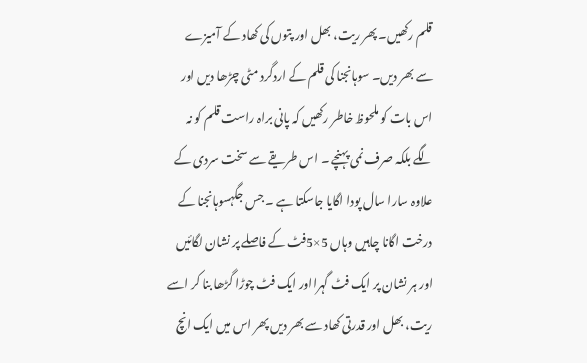قلم رکھیں۔ پھر ریت، بھل اور پتوں کی کھاد کے آمیزے سے بھر دیں۔ سوہانجنا کی قلم کے اردگرد مٹی چڑھا دیں اور اس بات کو ملحوظ خاطر رکھیں کہ پانی براہ راست قلم کو نہ لگے بلکہ صرف نمی پہنچے ۔ اس طریقے سے سخت سردی کے علاوہ سارا سال پودا اگایا جاسکتا ہے ۔ جس جگہسوہانجنا کے درخت اگانا چاہیں وہاں 5×5فٹ کے فاصلے پر نشان لگائیں اور ہر نشان پر ایک فٹ گہرااور ایک فٹ چوڑا گڑھا بنا کر اسے ریت، بھل اور قدرتی کھاد سے بھر دیں پھر اس میں ایک انچ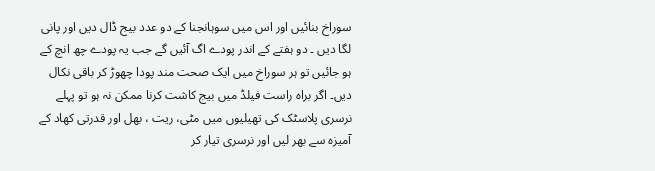سوراخ بنائیں اور اس میں سوہانجنا کے دو عدد بیج ڈال دیں اور پانی لگا دیں ۔ دو ہفتے کے اندر پودے اگ آئیں گے جب یہ پودے چھ انچ کے ہو جائیں تو ہر سوراخ میں ایک صحت مند پودا چھوڑ کر باقی نکال دیں۔ اگر براہ راست فیلڈ میں بیج کاشت کرنا ممکن نہ ہو تو پہلے نرسری پلاسٹک کی تھیلیوں میں مٹی، ریت ، بھل اور قدرتی کھاد کے آمیزہ سے بھر لیں اور نرسری تیار کر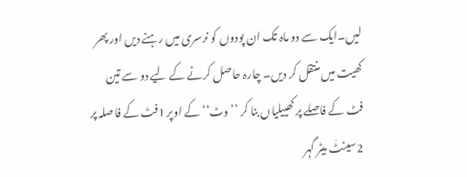لیں۔ایک سے دو ماہ تک ان پودوں کو نرسری میں رہنے دیں اور پھر کھیت میں منتقل کر دیں۔ چارہ حاصل کرنے کے لیے دو سے تین فٹ کے فاصلے پر کھییلیاں بنا کر ’’وٹ‘‘ کے اوپر 1فٹ کے فاصلہ پر 2سینٹٰ میٹر گہر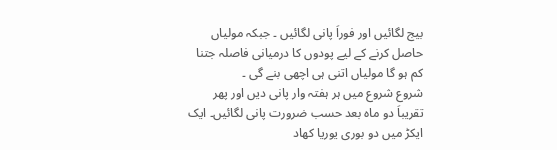بیج لگائیں اور فوراَ پانی لگائیں ۔ جبکہ مولیاں حاصل کرنے کے لیے پودوں کا درمیانی فاصلہ جتنا کم ہو گا مولیاں اتنی ہی اچھی بنے گی ۔
شروع شروع میں ہر ہفتہ وار پانی دیں اور پھر تقریباَ دو ماہ بعد حسب ضرورت پانی لگائیں۔ ایک ایکڑ میں دو بوری یوریا کھاد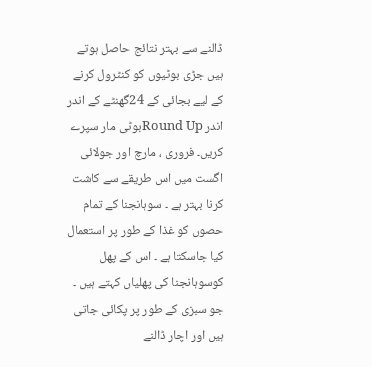ڈالنے سے بہتر نتائج حاصل ہوتے ہیں جڑی بوٹیوں کو کنٹرول کرنے کے لیے بجائی کے 24گھنٹے کے اندر اندر Round Upبوٹی مار سپرے کریں۔ فروری ، مارچ اور جولائی اگست میں اس طریقے سے کاشت کرنا بہتر ہے ۔ سوہانجنا کے تمام حصوں کو غذا کے طور پر استعمال کیا جاسکتا ہے ۔ اس کے پھل کوسوہانجنا کی پھلیاں کہتے ہیں ۔ جو سبزی کے طور پر پکائی جاتی ہیں اور اچار ڈالنے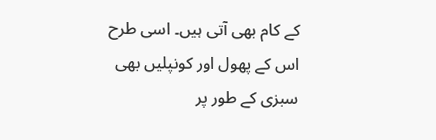کے کام بھی آتی ہیں۔ اسی طرح اس کے پھول اور کونپلیں بھی سبزی کے طور پر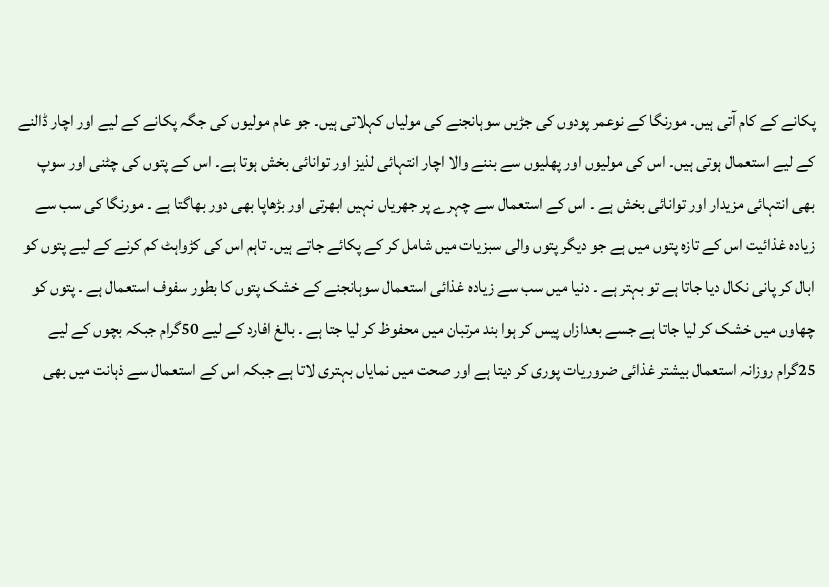پکانے کے کام آتی ہیں۔ مورنگا کے نوعمر پودوں کی جڑیں سوہانجنے کی مولیاں کہلاتی ہیں۔ جو عام مولیوں کی جگہ پکانے کے لیے اور اچار ڈالنے کے لیے استعمال ہوتی ہیں۔ اس کی مولیوں اور پھلیوں سے بننے والا اچار انتہائی لذیز اور توانائی بخش ہوتا ہے۔ اس کے پتوں کی چٹنی اور سوپ بھی انتہائی مزیدار اور توانائی بخش ہے ۔ اس کے استعمال سے چہرے پر جھریاں نہیں ابھرتی اور بڑھاپا بھی دور بھاگتا ہے ۔ مورنگا کی سب سے زیادہ غذائیت اس کے تازہ پتوں میں ہے جو دیگر پتوں والی سبزیات میں شامل کر کے پکائے جاتے ہیں۔ تاہم اس کی کڑواہٹ کم کرنے کے لیے پتوں کو ابال کر پانی نکال دیا جاتا ہے تو بہتر ہے ۔ دنیا میں سب سے زیادہ غذائی استعمال سوہانجنے کے خشک پتوں کا بطور سفوف استعمال ہے ۔ پتوں کو چھاوں میں خشک کر لیا جاتا ہے جسے بعدازاں پیس کر ہوا بند مرتبان میں محفوظ کر لیا جتا ہے ۔ بالغ افارد کے لیے 50گرام جبکہ بچوں کے لیے 25گرام روزانہ استعمال بیشتر غذائی ضروریات پوری کر دیتا ہے اور صحت میں نمایاں بہتری لاتا ہے جبکہ اس کے استعمال سے ذہانت میں بھی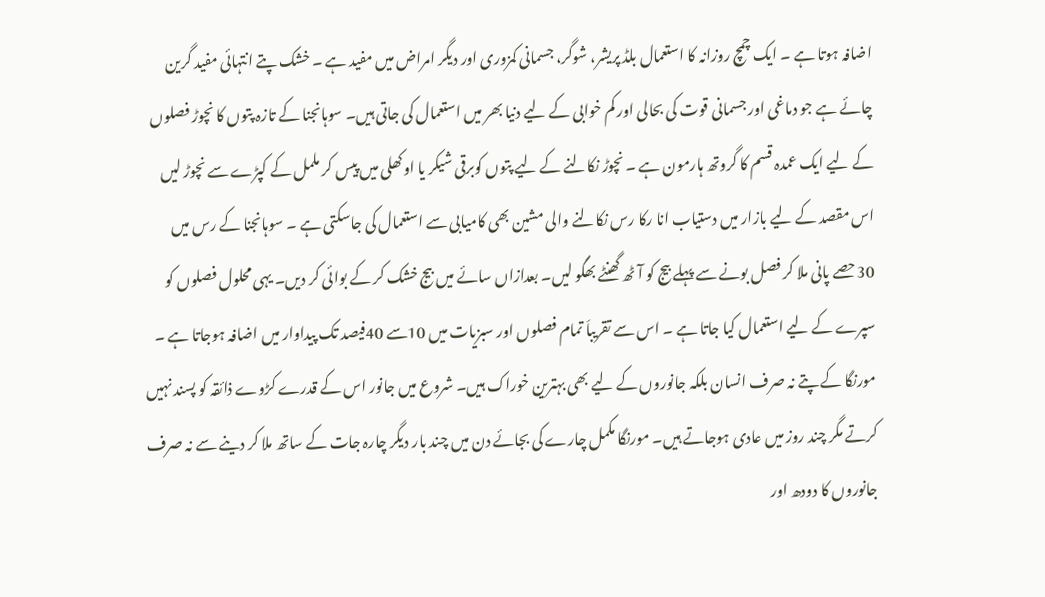اضافہ ہوتا ہے ۔ ایک چمچ روزانہ کا استعمال بلڈ پریشر، شوگر، جسمانی کمزوری اور دیگر امراض میں مفید ہے ۔ خشک پتے انتہائی مفید گرین چائے ہے جو دماغی اور جسمانی قوت کی بحالی اور کم خوابی کے لیے دنیا بھر میں استعمال کی جاتی ہیں۔ سوہانجنا کے تازہ پتوں کا نچوڑ فصلوں کے لیے ایک عمدہ قسم کا گروتھ ہارمون ہے ۔ نچوڑ نکالنے کے لیے پتوں کوبرقی شیکر یا اوکھلی میں پیس کر ململ کے کپڑے سے نچوڑ لیں اس مقصد کے لیے بازار میں دستیاب انا رکا رس نکالنے والی مشین بھی کامیابی سے استعمال کی جاسکتی ہے ۔ سوہانجنا کے رس میں 30حصے پانی ملا کر فصل بونے سے پہلے بیج کو آٹھ گھنٹے بھگو لیں۔ بعدازاں سائے میں بیج خشک کر کے بوائی کر دیں۔ یہی محلول فصلوں کو سپرے کے لیے استعمال کیا جاتا ہے ۔ اس سے تقریباَ تمام فصلوں اور سبزیات میں 10سے 40فیصد تک پیداوار میں اضافہ ہوجاتا ہے ۔
مورنگا کے پتے نہ صرف انسان بلکہ جانوروں کے لیے بھی بہترین خوراک ہیں۔ شروع میں جانور اس کے قدرے کڑوے ذائقہ کو پسند نہیں کرتے مگر چند روز میں عادی ہوجاتے ہیں۔ مورنگا مکمل چارے کی بجائے دن میں چند بار دیگر چارہ جات کے ساتھ ملا کر دینے سے نہ صرف جانوروں کا دودھ اور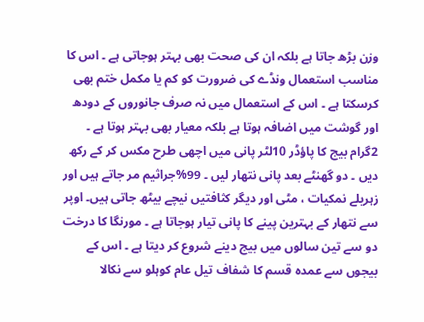وزن بڑھ جاتا ہے بلکہ ان کی صحت بھی بہتر ہوجاتی ہے ۔ اس کا مناسب استعمال ونڈے کی ضرورت کو کم یا مکمل ختم بھی کرسکتا ہے ۔ اس کے استعمال میں نہ صرف جانوروں کے دودھ اور گوشت میں اضافہ ہوتا ہے بلکہ معیار بھی بہتر ہوتا ہے ۔ 2گرام بیج کا پاؤڈر 10لٹر پانی میں اچھی طرح مکس کر کے رکھ دیں ۔ دو گھنٹے بعد پانی نتھار لیں ۔ 99%جراثیم مر جاتے ہیں اور زہریلے نمکیات ، مٹی اور دیگر کثافتیں نیچے بیٹھ جاتی ہیں۔ اوپر سے نتھار کے بہترین پینے کا پانی تیار ہوجاتا ہے ۔ مورنگا کا درخت دو سے تین سالوں میں بیج دینے شروع کر دیتا ہے ۔ اس کے بیجوں سے عمدہ قسم کا شفاف تیل عام کوہلو سے نکالا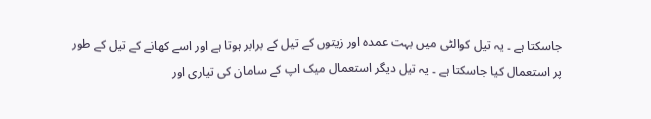جاسکتا ہے ۔ یہ تیل کوالٹی میں بہت عمدہ اور زیتوں کے تیل کے برابر ہوتا ہے اور اسے کھانے کے تیل کے طور پر استعمال کیا جاسکتا ہے ۔ یہ تیل دیگر استعمال میک اپ کے سامان کی تیاری اور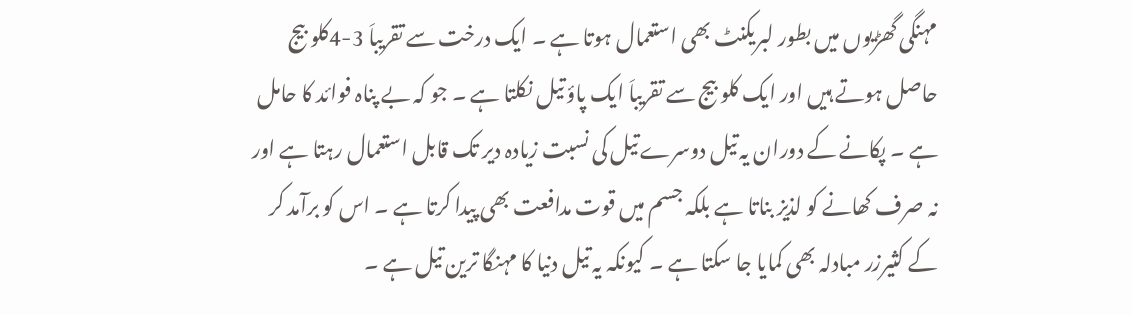مہنگی گھڑیوں میں بطور لبریکنٹ بھی استعمال ہوتا ہے ۔ ایک درخت سے تقریباَ 3-4کلو بیج حاصل ہوتے ہیں اور ایک کلو بیج سے تقریباَ ایک پاؤ تیل نکلتا ہے ۔ جو کہ بے پناہ فوائد کا حامل ہے ۔ پکانے کے دوران یہ تیل دوسرے تیل کی نسبت زیادہ دیر تک قابل استعمال رہتا ہے اور نہ صرف کھانے کو لذیز بناتا ہے بلکہ جسم میں قوت مدافعت بھی پیدا کرتا ہے ۔ اس کو برآمد کر کے کثیرزر مبادلہ بھی کمایا جا سکتا ہے ۔ کیونکہ یہ تیل دنیا کا مہنگا ترین تیل ہے ۔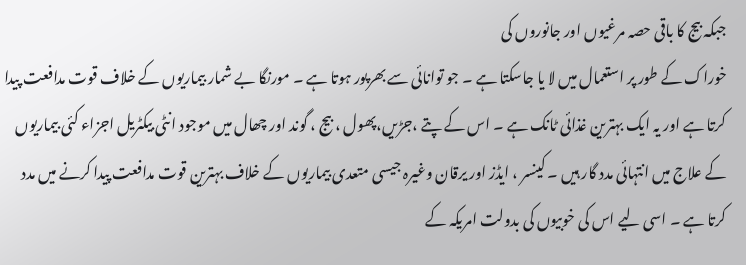جبکہ بیج کا باقی حصہ مرغیوں اور جانوروں کی
خوراک کے طور پر استعمال میں لا یا جاسکتا ہے ۔ جو توانائی سے بھرپور ہوتا ہے ۔ مورنگا بے شمار بیماریوں کے خلاف قوت مدافعت پیدا کرتا ہے اور یہ ایک بہترین غذائی ٹانک ہے ۔ اس کے پتے ،جڑیں،پھول ، بیج ، گوند اور چھال میں موجود انٹی بیکٹریل اجزاء کئی بیماریوں کے علاج میں انتہائی مدد گار ہیں ۔ کینسر ، ایڈز اور یرقان وغیرہ جیسی متعدی بیماریوں کے خلاف بہترین قوت مدافعت پیدا کرنے میں مدد کرتا ہے ۔ اسی لیے اس کی خوبیوں کی بدولت امریکہ کے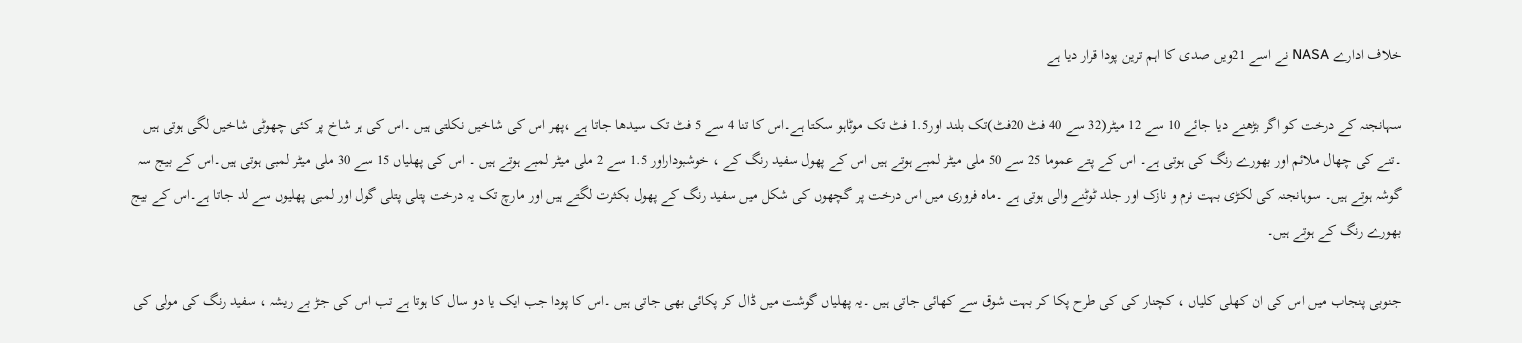خلاف ادارے NASA نے اسے 21ویں صدی کا اہم ترین پودا قرار دیا ہے

سہانجنہ کے درخت کو اگر بڑھنے دیا جائے 10 سے 12 میٹر(32 سے 40 فٹ 20فٹ)تک بلند اور1.5 فٹ تک موٹاہو سکتا ہے۔اس کا تنا 4 سے 5 فٹ تک سیدھا جاتا ہے ،پھر اس کی شاخیں نکلتی ہیں ۔اس کی ہر شاخ پر کئی چھوٹی شاخیں لگی ہوتی ہیں ۔تنے کی چھال ملائم اور بھورے رنگ کی ہوتی ہے۔ اس کے پتے عموما 25 سے 50 ملی میٹر لمبے ہوتے ہیں اس کے پھول سفید رنگ کے ، خوشبوداراور 1.5 سے 2 ملی میٹر لمبے ہوتے ہیں ۔ اس کی پھلیاں 15 سے 30 ملی میٹر لمبی ہوتی ہیں۔اس کے بیج سہ گوشہ ہوتے ہیں۔ سوہانجنہ کی لکڑی بہت نرم و نازک اور جلد ٹوٹنے والی ہوتی ہے ۔ماہ فروری میں اس درخت پر گچھوں کی شکل میں سفید رنگ کے پھول بکثرت لگتے ہیں اور مارچ تک یہ درخت پتلی پتلی گول اور لمبی پھلیوں سے لد جاتا ہے۔اس کے بیج بھورے رنگ کے ہوتے ہیں۔

جنوبی پنجاب میں اس کی ان کھلی کلیاں ، کچنار کی کی طرح پکا کر بہت شوق سے کھائی جاتی ہیں ۔یہ پھلیاں گوشت میں ڈال کر پکائی بھی جاتی ہیں ۔اس کا پودا جب ایک یا دو سال کا ہوتا ہے تب اس کی جڑ بے ریشہ ، سفید رنگ کی مولی کی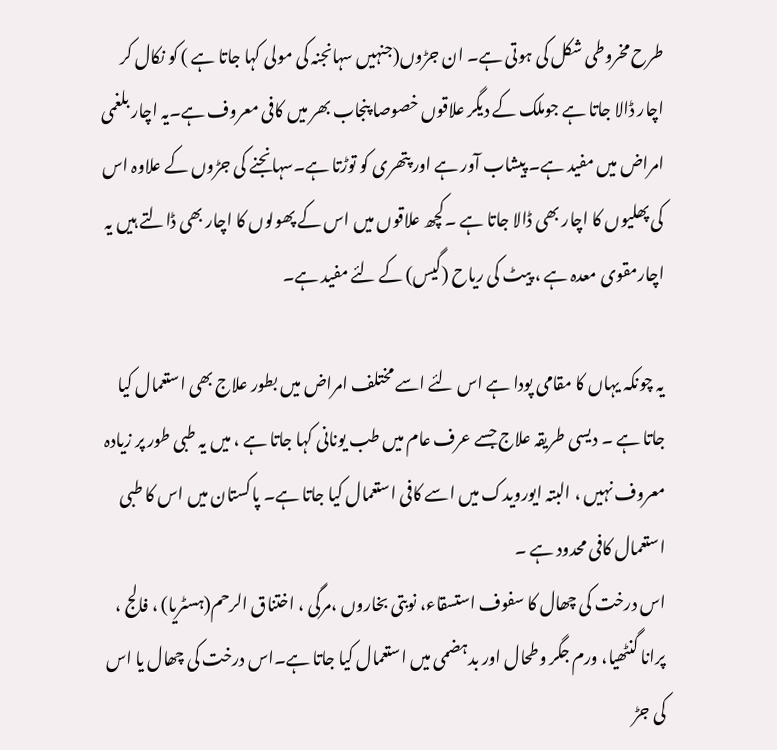طرح مخروطی شکل کی ہوتی ہے۔ ان جڑوں(جنہیں سہانجنہ کی مولی کہا جاتا ہے ) کو نکال کر اچار ڈالا جاتا ہے جوملک کے دیگر علاقوں خصوصا پنجاب بھر میں کافی معروف ہے۔یہ اچار بلغمی امراض میں مفید ہے۔ پیشاب آور ہے اور پتھری کو توڑتا ہے۔سہانجنے کی جڑوں کے علاوہ اس کی پھلیوں کا اچار بھی ڈالا جاتا ہے ۔کچھ علاقوں میں اس کے پھولوں کا اچار بھی ڈالتے ہیں یہ اچارمقوی معدہ ہے ، پیٹ کی ریاح (گیس) کے لئے مفید ہے۔

یہ چونکہ یہاں کا مقامی پودا ہے اس لئے اسے مختلف امراض میں بطور علاج بھی استعمال کیا جاتا ہے ۔ دیسی طریقہ علاج جسے عرف عام میں طب یونانی کہا جاتا ہے ، میں یہ طبی طور پر زیادہ معروف نہیں ، البتہ ایورویدک میں اسے کافی استعمال کیا جاتا ہے۔ پاکستان میں اس کا طبی استعمال کافی محدود ہے ۔
اس درخت کی چھال کا سفوف استسقاء، نوبتی بخاروں ،مرگی ، اختناق الرحم(ہسٹریا) ، فالج ، پرانا گنٹھیا، ورم جگر وطحال اور بدہضمی میں استعمال کیا جاتا ہے۔اس درخت کی چھال یا اس کی جڑ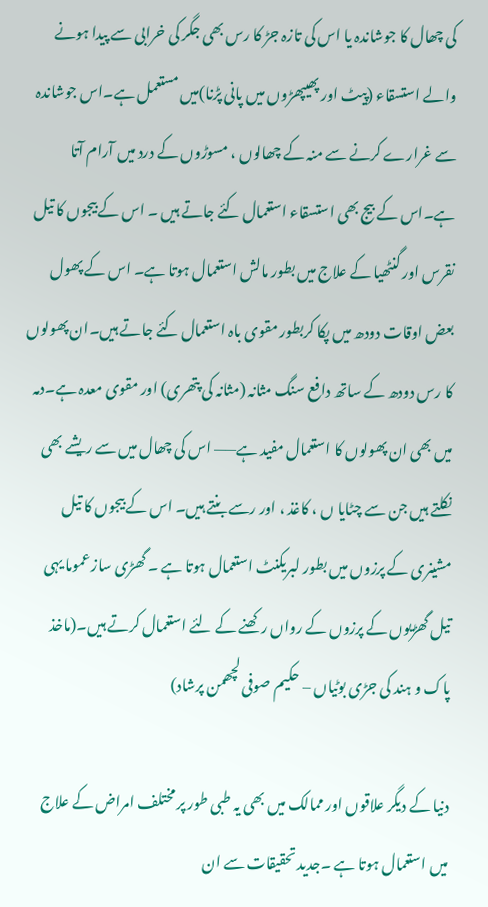کی چھال کا جوشاندہ یا اس کی تازہ جڑ کا رس بھی جگر کی خرابی سے پیدا ہونے والے استسقاء (پیٹ اور پھیپھڑوں میں پانی پڑنا)میں مستعمل ہے۔اس جوشاندہ سے غرارے کرنے سے منہ کے چھالوں ، مسوڑوں کے درد میں آرام آتا ہے۔اس کے بیج بھی استسقاء استعمال کئے جاتے ہیں ۔ اس کے بیجوں کا تیل نقرس اور گنٹھیا کے علاج میں بطور مالش استعمال ہوتا ہے۔ اس کے پھول بعض اوقات دودھ میں پکا کربطور مقوی باہ استعمال کئے جاتے ہیں۔ان پھولوں کا رس دودھ کے ساتھ دافع سنگ مثانہ (مثانہ کی پتھری) اور مقوی معدہ ہے۔دمہ میں بھی ان پھولوں کا استعمال مفید ہے—— اس کی چھال میں سے ریشے بھی نکلتے ہیں جن سے چٹایا ں ، کاغذ ، اور رسے بنتے ہیں۔ اس کے بیجوں کا تیل مشینری کے پرزوں میں بطور لبریکنٹ استعمال ہوتا ہے ۔ گھڑی ساز عموما یہی تیل گھڑیوں کے پرزوں کے رواں رکھنے کے لئے استعمال کرتے ہیں۔(ماخذ پاک و ہند کی جڑی بوٹیاں – حکیم صوفی لچھمن پرشاد)

دنیا کے دیگر علاقوں اور ممالک میں بھی یہ طبی طور پر مختلف امراض کے علاج میں استعمال ہوتا ہے ۔جدید تحقیقات سے ان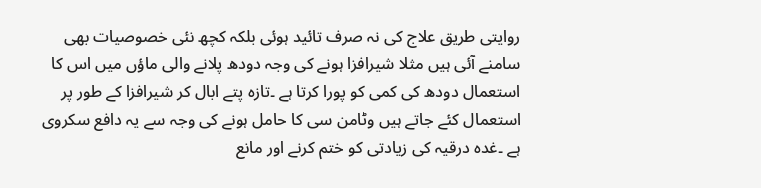روایتی طریق علاج کی نہ صرف تائید ہوئی بلکہ کچھ نئی خصوصیات بھی سامنے آئی ہیں مثلا شیرافزا ہونے کی وجہ دودھ پلانے والی ماؤں میں اس کا استعمال دودھ کی کمی کو پورا کرتا ہے ۔تازہ پتے ابال کر شیرافزا کے طور پر استعمال کئے جاتے ہیں وٹامن سی کا حامل ہونے کی وجہ سے یہ دافع سکروی ہے ۔غدہ درقیہ کی زیادتی کو ختم کرنے اور مانع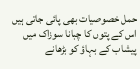حمل خصوصیات بھی پائی جاتی ہیں اس کے پتوں کا چبانا سوزاک میں پیشاب کے بہاؤ کو بڑھانے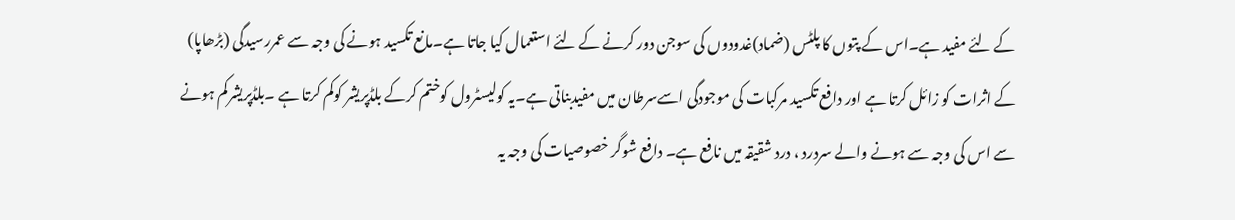کے لئے مفید ہے۔اس کے پتوں کا پلٹس (ضماد)غدودوں کی سوجن دور کرنے کے لئے استعمال کیا جاتا ہے۔مانع تکسید ہونے کی وجہ سے عمررسیدگی (بڑھاپا) کے اثرات کو زائل کرتا ہے اور دافع تکسید مرکبات کی موجودگی اسےسرطان میں مفیدبناتی ہے۔یہ کولیسٹرول کوختم کرکے بلڈپریشر کوکم کرتا ہے ۔بلڈپریشرکم ہونے سے اس کی وجہ سے ہونے والے سردرد ، درد شقیقہ میں نافع ہے۔ دافع شوگر خصوصیات کی وجہ یہ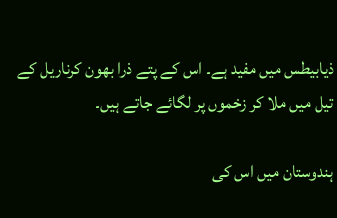ذیابیطس میں مفید ہے۔ اس کے پتے ذرا بھون کرناریل کے تیل میں ملا کر زخموں پر لگائے جاتے ہیں۔

ہندوستان میں اس کی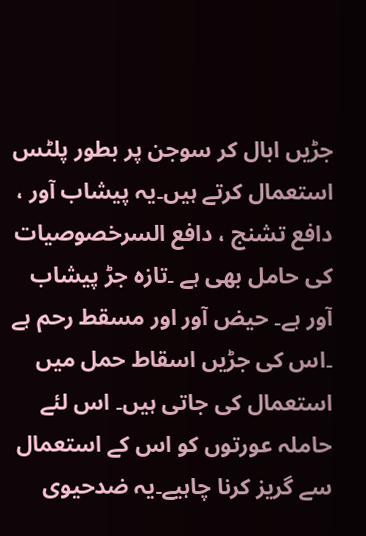جڑیں ابال کر سوجن پر بطور پلٹس استعمال کرتے ہیں۔یہ پیشاب آور ، دافع تشنج ، دافع السرخصوصیات کی حامل بھی ہے ۔تازہ جڑ پیشاب آور ہے۔ حیض آور اور مسقط رحم ہے ۔اس کی جڑیں اسقاط حمل میں استعمال کی جاتی ہیں۔ اس لئے حاملہ عورتوں کو اس کے استعمال سے گریز کرنا چاہیے۔یہ ضدحیوی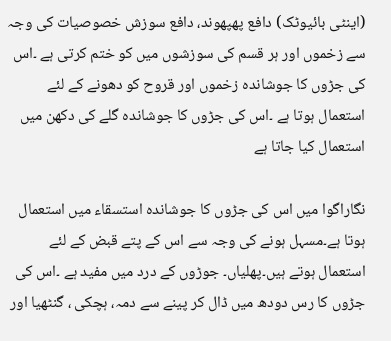(اینٹی بائیوٹک) دافع پھپھوند، دافع سوزش خصوصیات کی وجہ سے زخموں اور ہر قسم کی سوزشوں میں کو ختم کرتی ہے ۔اس کی جڑوں کا جوشاندہ زخموں اور قروح کو دھونے کے لئے استعمال ہوتا ہے ۔اس کی جڑوں کا جوشاندہ گلے کی دکھن میں استعمال کیا جاتا ہے

نگاراگوا میں اس کی جڑوں کا جوشاندہ استسقاء میں استعمال ہوتا ہے۔مسہل ہونے کی وجہ سے اس کے پتے قبض کے لئے استعمال ہوتے ہیں۔پھلیاں۔ جوڑوں کے درد میں مفید ہے ۔اس کی جڑوں کا رس دودھ میں ڈال کر پینے سے دمہ، ہچکی ، گنٹھیا اور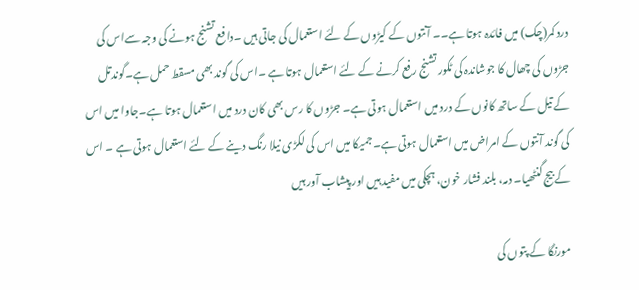درد کمر(چک) میں فائدہ ہوتا ہے۔۔ آنتوں کے کیڑوں کے لئے استعمال کی جاتی ہیں ۔دافع تشنج ہونے کی وجہ سےاس کی جڑوں کی چھال کا جوشاندہ کی ٹکور تشنج رفع کرنے کے لئے استعمال ہوتا ہے ۔اس کی گوند بھی مسقط حمل ہے۔گوندتل کے تیل کے ساتھ کانوں کے درد میں استعمال ہوتی ہے۔ جڑوں کا رس بھی کان درد میں استعمال ہوتا ہے۔جاوا میں اس کی گوند آنتوں کے امراض میں استعمال ہوتی ہے۔جمیکا میں اس کی لکڑی نیلا رنگ دینے کے لئے استعمال ہوتی ہے ۔ اس کےبیج گنٹھیا۔ دمہ، بلند فشار خون، ہچکی میں مفید ہیں اور پیشاب آور ہیں

مورنگا کے پتوں کی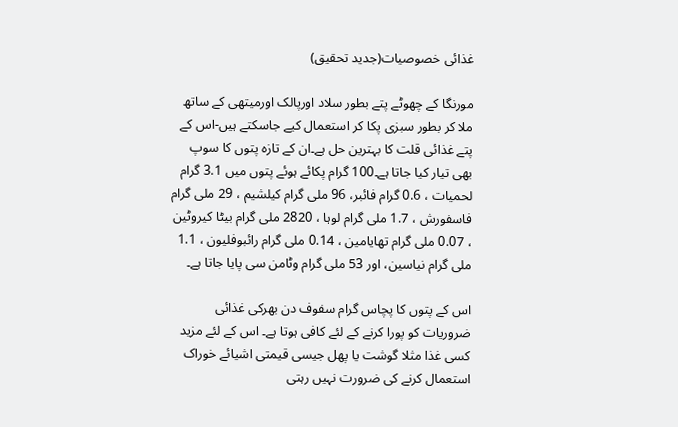غذائی خصوصیات(جدید تحقیق)

مورنگا کے چھوٹے پتے بطور سلاد اورپالک اورمیتھی کے ساتھ ملا کر بطور سبزی پکا کر استعمال کیے جاسکتے ہیں-اس کے پتے غذائی قلت کا بہترین حل ہے۔ان کے تازہ پتوں کا سوپ بھی تیار کیا جاتا ہے۔100 گرام پکائے ہوئے پتوں میں 3.1 گرام لحمیات ، 0.6 گرام فائبر، 96 ملی گرام کیلشیم ، 29 ملی گرام فاسفورش ، 1.7 ملی گرام لوہا ، 2820 ملی گرام بیٹا کیروٹین ، 0.07 ملی گرام تھایامین ، 0.14 ملی گرام رائبوفلیون ، 1.1 ملی گرام نیاسین، اور 53 ملی گرام وٹامن سی پایا جاتا ہے۔

اس کے پتوں کا پچاس گرام سفوف دن بھرکی غذائی ضروریات کو پورا کرنے کے لئے کافی ہوتا ہے۔ اس کے لئے مزید کسی غذا مثلا گوشت یا پھل جیسی قیمتی اشیائے خوراک استعمال کرنے کی ضرورت نہیں رہتی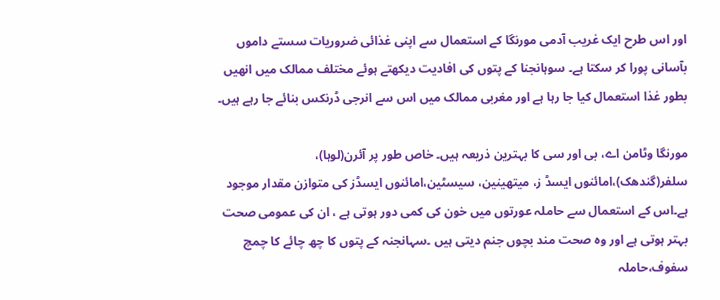اور اس طرح ایک غریب آدمی مورنگا کے استعمال سے اپنی غذائی ضروریات سستے داموں بآسانی پورا کر سکتا ہے۔ سوہانجنا کے پتوں کی افادیت دیکھتے ہوئے مختلف ممالک میں انھیں بطور غذا استعمال کیا جا رہا ہے اور مغربی ممالک میں اس سے انرجی ڈرنکس بنائے جا رہے ہیں۔

مورنگا وٹامن اے، بی اور سی کا بہترین ذریعہ ہیں۔ خاص طور پر آئرن(لوہا)، سلفر(گندھک)،امائنوں ایسڈ ز، میتھینین، سیسٹین،امائنوں ایسڈز کی متوازن مقدار موجود ہے۔اس کے استعمال سے حاملہ عورتوں میں خون کی کمی دور ہوتی ہے ، ان کی عمومی صحت بہتر ہوتی ہے اور وہ صحت مند بچوں جنم دیتی ہیں ۔سہانجنہ کے پتوں کا چھ چائے کا چمچ سفوف،حاملہ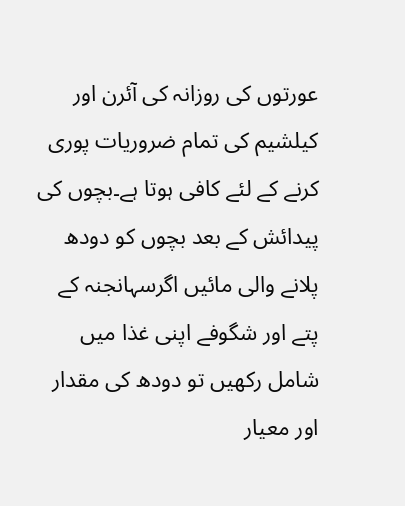عورتوں کی روزانہ کی آئرن اور کیلشیم کی تمام ضروریات پوری کرنے کے لئے کافی ہوتا ہے۔بچوں کی پیدائش کے بعد بچوں کو دودھ پلانے والی مائیں اگرسہانجنہ کے پتے اور شگوفے اپنی غذا میں شامل رکھیں تو دودھ کی مقدار اور معیار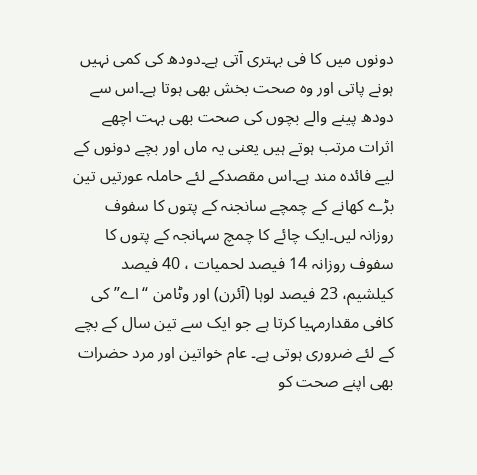دونوں میں کا فی بہتری آتی ہے۔دودھ کی کمی نہیں ہونے پاتی اور وہ صحت بخش بھی ہوتا ہے۔اس سے دودھ پینے والے بچوں کی صحت بھی بہت اچھے اثرات مرتب ہوتے ہیں یعنی یہ ماں اور بچے دونوں کے لیے فائدہ مند ہے۔اس مقصدکے لئے حاملہ عورتیں تین بڑے کھانے کے چمچے سانجنہ کے پتوں کا سفوف روزانہ لیں۔ایک چائے کا چمچ سہانجہ کے پتوں کا سفوف روزانہ 14 فیصد لحمیات ، 40 فیصد کیلشیم، 23 فیصد لوہا (آئرن) اور وٹامن “اے” کی کافی مقدارمہیا کرتا ہے جو ایک سے تین سال کے بچے کے لئے ضروری ہوتی ہے۔ عام خواتین اور مرد حضرات بھی اپنے صحت کو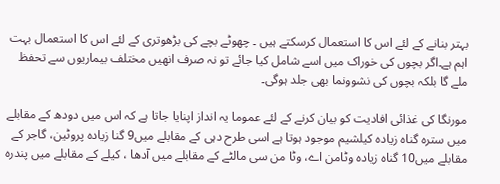بہتر بنانے کے لئے اس کا استعمال کرسکتے ہیں ۔ چھوٹے بچے کی بڑھوتری کے لئے اس کا استعمال بہت اہم ہے۔اگر بچوں کی خوراک میں اسے شامل کیا جائے تو نہ صرف انھیں مختلف بیماریوں سے تحفظ ملے گا بلکہ بچوں کی نشوونما بھی جلد ہوگی۔

مورنگا کی غذائی افادیت کو بیان کرنے کے لئے عموما یہ انداز اپنایا جاتا ہے کہ اس میں دودھ کے مقابلے میں سترہ گناہ زیادہ کیلشیم موجود ہوتا ہے اسی طرح دہی کے مقابلے میں9 گنا زیادہ پروٹین، گاجر کے مقابلے میں10 گناہ زیادہ وٹامن اے، وٹا من سی مالٹے کے مقابلے میں آدھا ، کیلے کے مقابلے میں پندرہ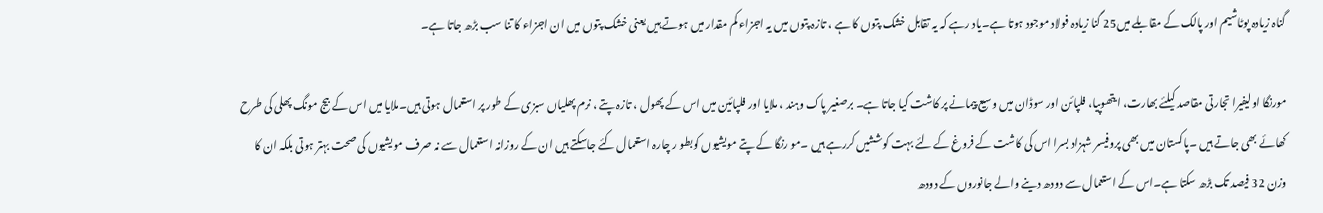گناہ زیادہ پوٹاشیم اور پالک کے مقابلے میں25 گنا زیادہ فولاد موجود ہوتا ہے۔یاد رہے کہ یہ تقابل خشک پتوں کا ہے ، تازہ پتوں میں یہ اجزاء کم مقدار میں ہوتے ہیں یعنی خشک پتوں میں ان اجزاء کا تنا سب بڑھ جاتا ہے۔

مورنگا اولیفیرا تجارتی مقاصد کیلئے بھارت، ایتھوپیا، فلپائن اور سوڈان میں وسیع پیمانے پر کاشت کیا جاتا ہے۔ برصغیر پاک وہند ، ملایا اور فلپائین میں اس کے پھول ، تازہ پتے ، نرم پھلیاں سبزی کے طور پر استعمال ہوتی ہیں۔ملایا میں اس کے بیج مونگ پھلی کی طرح کھائے بھی جاتے ہیں ۔پاکستان میں بھی پروفیسر شہزاد بسرا اس کی کاشت کے فروغ کے لئے بہت کوششیں کررہے ہیں ۔مو رنگا کے پتے مویشیوں کوبطو ر چارہ استعمال کئے جاسکتے ہیں ان کے روزانہ استعمال سے نہ صرف مویشیوں کی صحت بہتر ہوتی بلکہ ان کا وزن 32 فیصد تک بڑھ سکتا ہے۔اس کے استعمال سے دودھ دینے والے جانوروں کے دودھ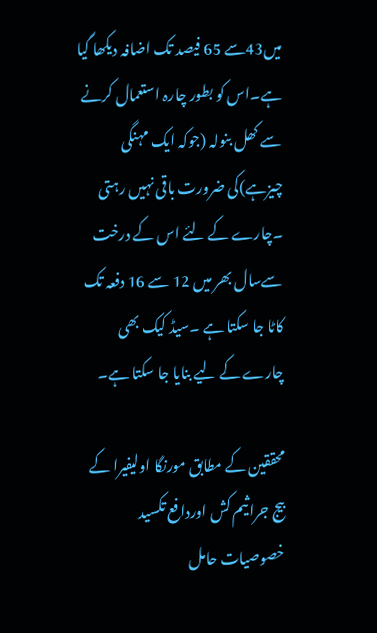میں43سے 65 فیصد تک اضافہ دیکھا گیا ہے۔اس کو بطور چارہ استعمال کرنے سے کھل بنولہ (جوکہ ایک مہنگی چیزہے)کی ضرورت باقی نہیں رہتی ۔چارے کے لئے اس کے درخت سےسال بھر میں 12 سے 16 دفعہ تک کاٹا جا سکتا ہے ۔سیڈ کیک بھی چارے کے لیے بنایا جا سکتا ہے۔

محققین کے مطابق مورنگا اولیفیرا کے بیج جراثیم کش اوردافع تکسید خصوصیات حامل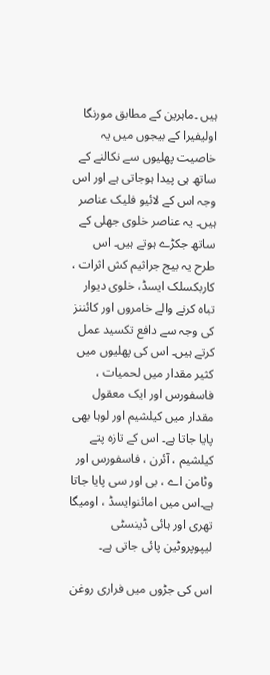ہیں ۔ماہرین کے مطابق مورنگا اولیفیرا کے بیجوں میں یہ خاصیت پھلیوں سے نکالنے کے ساتھ ہی پیدا ہوجاتی ہے اور اس وجہ اس کے لائیو فلیک عناصر ہیں۔ یہ عناصر خلوی جھلی کے ساتھ جکڑے ہوتے ہیں۔ اس طرح یہ بیج جراثیم کش اثرات ، کاربکسلک ایسڈ، خلوی دیوار تباہ کرنے والے خامروں اور کائننز کی وجہ سے دافع تکسید عمل کرتے ہیں۔ اس کی پھلیوں میں کثیر مقدار میں لحمیات ، فاسفورس اور ایک معقول مقدار میں کیلشیم اور لوہا بھی پایا جاتا ہے۔ اس کے تازہ پتے کیلشیم ، آئرن ، فاسفورس اور وٹامن اے ، بی اور سی پایا جاتا ہے۔اس میں امائنوایسڈ ، اومیگا تھری اور ہائی ڈینسٹی لیپوپروٹین پائی جاتی ہے۔

اس کی جڑوں میں فراری روغن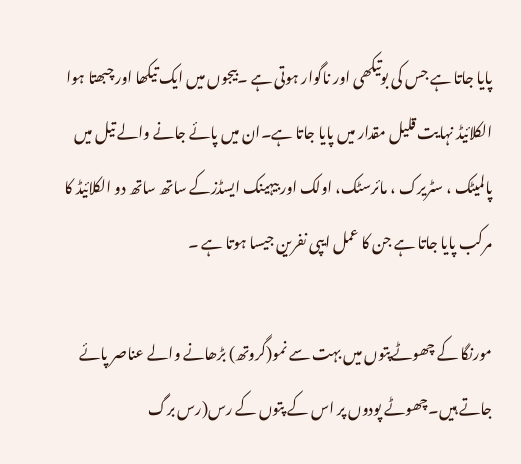پایا جاتا ہے جس کی بوتیکھی اور ناگوار ہوتی ہے ۔بیجوں میں ایک تیکھا اور چبھتا ہوا الکلائیڈ نہایت قلیل مقدار میں پایا جاتا ہے۔ان میں پائے جانے والے تیل میں پالمیٹک ، سٹریرک ، مائرسٹک، اولک اور بیہینک ایسڈزکے ساتھ ساتھ دو الکلائیڈ کا مرکب پایا جاتا ہے جن کا عمل ایپی نفرین جیسا ہوتا ہے ۔

مورنگا کے چھوٹےپتوں میں بہت سے نمو(گروتھ) بڑھانے والے عناصر پائے جاتے ہیں۔چھوٹے پودوں پر اس کے پتوں کے رس(رس برگ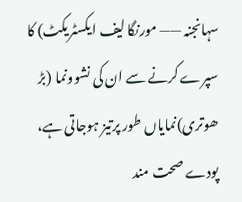سہانجنہ —— مورنگا لیف ایکسٹریکٹ) کا سپرے کرنے سے ان کی نشوونما (بڑ ھوتری)نمایاں طور پرتیز ہوجاتی ہے، پودے صحت مند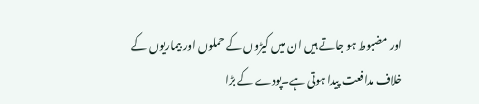اور مضبوط ہو جاتے ہیں ان میں کیڑوں کے حملوں اور بیماریوں کے خلاف مدافعت پیدا ہوتی ہے۔پودے کے بڑا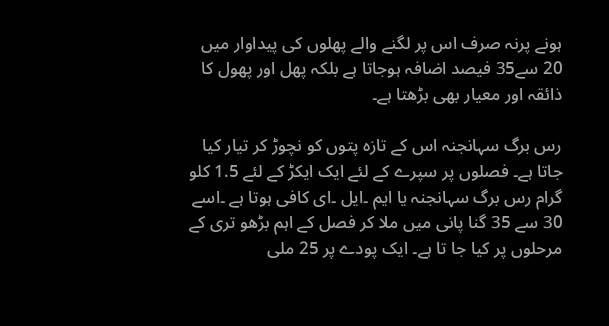ہونے پرنہ صرف اس پر لگنے والے پھلوں کی پیداوار میں 20 سے35 فیصد اضافہ ہوجاتا ہے بلکہ پھل اور پھول کا ذائقہ اور معیار بھی بڑھتا ہے۔

رس برگ سہانجنہ اس کے تازہ پتوں کو نچوڑ کر تیار کیا جاتا ہے۔ فصلوں پر سپرے کے لئے ایک ایکڑ کے لئے 1.5 کلو گرام رس برگ سہانجنہ یا ایم ۔ایل ۔ای کافی ہوتا ہے ۔اسے 30 سے 35 گنا پانی میں ملا کر فصل کے اہم بڑھو تری کے مرحلوں پر کیا جا تا ہے۔ ایک پودے پر 25 ملی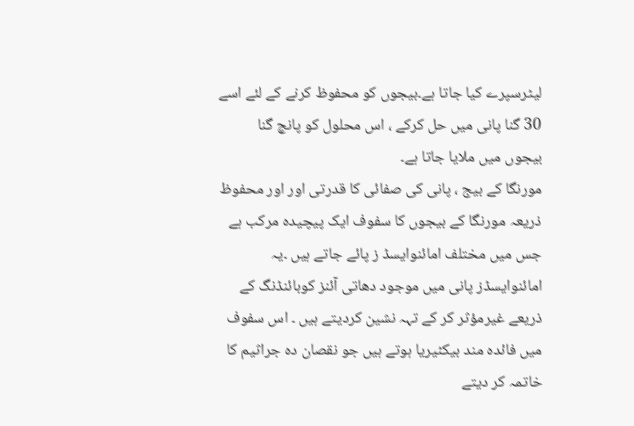لیٹرسپرے کیا جاتا ہے۔بیجوں کو محفوظ کرنے کے لئے اسے 30 گنا پانی میں حل کرکے ، اس محلول کو پانچ گنا بیجوں میں ملایا جاتا ہے۔
مورنگا کے بیج ، پانی کی صفائی کا قدرتی اور اور محفوظ ذریعہ مورنگا کے بیجوں کا سفوف ایک پیچیدہ مرکب ہے جس میں مختلف امائنوایسڈ ز پائے جاتے ہیں ۔یہ امائنوایسڈز پانی میں موجود دھاتی آئنز کوبائنڈنگ کے ذریعے غیرمؤثر کر کے تہہ نشین کردیتے ہیں ۔ اس سفوف میں فائدہ مند بیکٹیریا ہوتے ہیں جو نقصان دہ جراثیم کا خاتمہ کر دیتے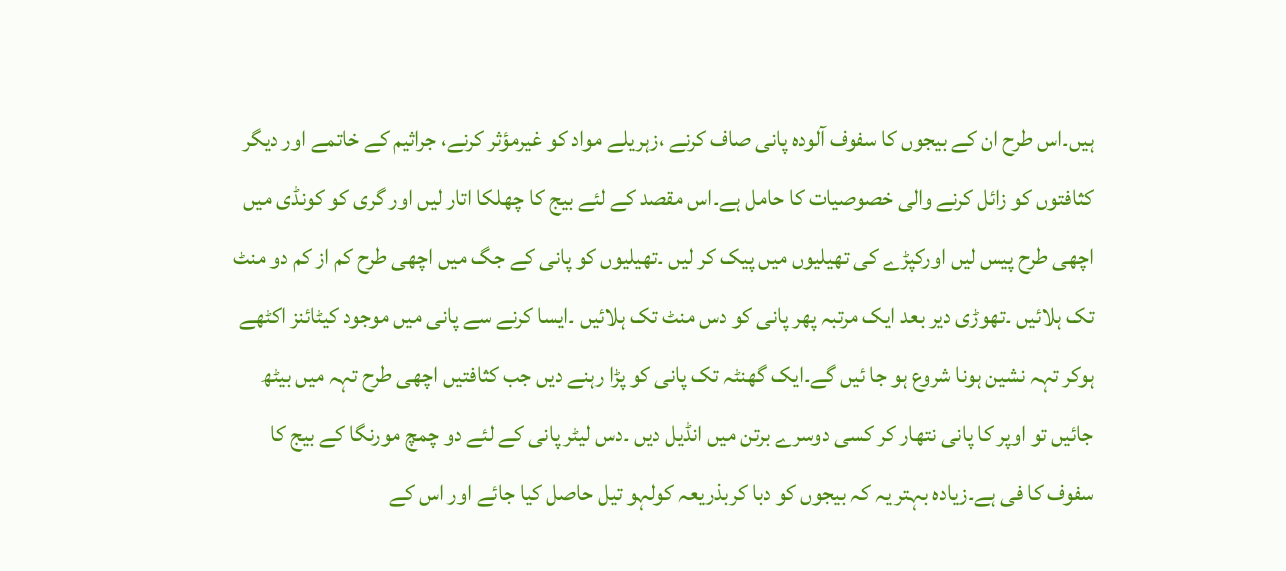ہیں۔اس طرح ان کے بیجوں کا سفوف آلودہ پانی صاف کرنے ،زہریلے مواد کو غیرمؤثر کرنے، جراثیم کے خاتمے اور دیگر کثافتوں کو زائل کرنے والی خصوصیات کا حامل ہے۔اس مقصد کے لئے بیج کا چھلکا اتار لیں اور گری کو کونڈی میں اچھی طرح پیس لیں اورکپڑے کی تھیلیوں میں پیک کر لیں ۔تھیلیوں کو پانی کے جگ میں اچھی طرح کم از کم دو منٹ تک ہلائیں ۔تھوڑی دیر بعد ایک مرتبہ پھر پانی کو دس منٹ تک ہلائیں ۔ایسا کرنے سے پانی میں موجود کیٹائنز اکٹھے ہوکر تہہ نشین ہونا شروع ہو جا ئیں گے۔ایک گھنٹہ تک پانی کو پڑا رہنے دیں جب کثافتیں اچھی طرح تہہ میں بیٹھ جائیں تو اوپر کا پانی نتھار کر کسی دوسرے برتن میں انڈیل دیں ۔دس لیٹر پانی کے لئے دو چمچ مورنگا کے بیج کا سفوف کا فی ہے۔زیادہ بہتر یہ کہ بیجوں کو دبا کربذریعہ کولہو تیل حاصل کیا جائے اور اس کے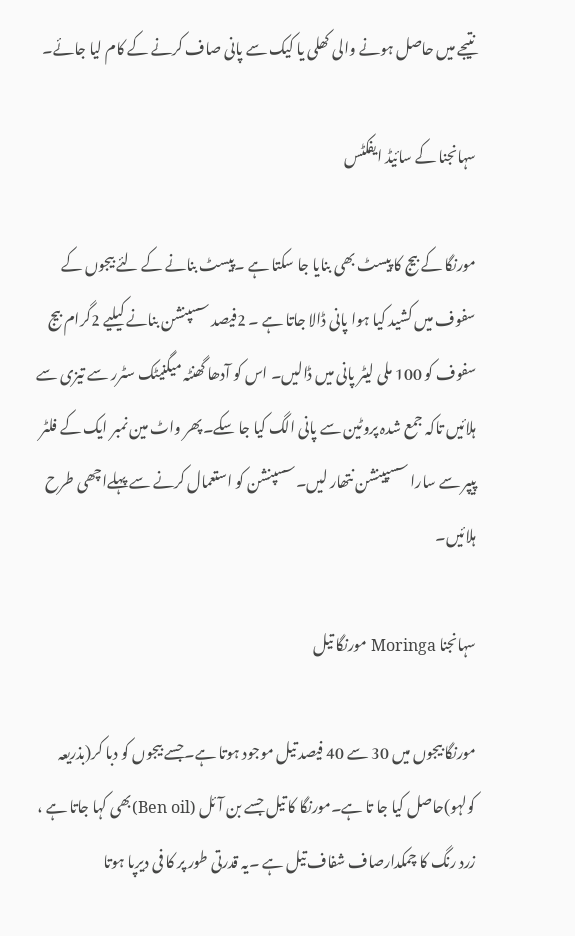نتیجے میں حاصل ہونے والی کھلی یا کیک سے پانی صاف کرنے کے کام لیا جائے۔

سہانجنا کے سائیڈ ایفکٹس

مورنگا کے بیج کا پیسٹ بھی بنایا جا سکتا ہے ۔پیسٹ بنانے کے لئے بیجوں کے سفوف میں کشید کیا ہوا پانی ڈالا جاتا ہے ۔ 2فیصد سسپنشن بنانے کیلیے 2گرام بیج سفوف کو 100 ملی لیٹر پانی میں ڈالیں۔ اس کو آدھا گھنٹہ میگنیٹک سٹرر سے تیزی سے ہلائیں تاکہ جمع شدہ پروٹین سے پانی الگ کیا جا سکے۔پھر واٹ مین نمبر ایک کے فلٹر پیپر سے سارا سسپینشن نتھار لیں۔سسپنشن کو استعمال کرنے سے پہلےاچھی طرح ہلائیں۔

سہانجنا Moringa مورنگا تیل

مورنگا بیجوں میں 30 سے 40 فیصد تیل موجود ہوتا ہے۔جسے بیجوں کو دبا کر(بذریعہ کولہو)حاصل کیا جا تا ہے۔مورنگا کا تیل جسے بن آئل (Ben oil)بھی کہا جاتا ہے ، زرد رنگ کا چمکدارصاف شفاف تیل ہے ۔یہ قدرتی طور پر کا فی دیرپا ہوتا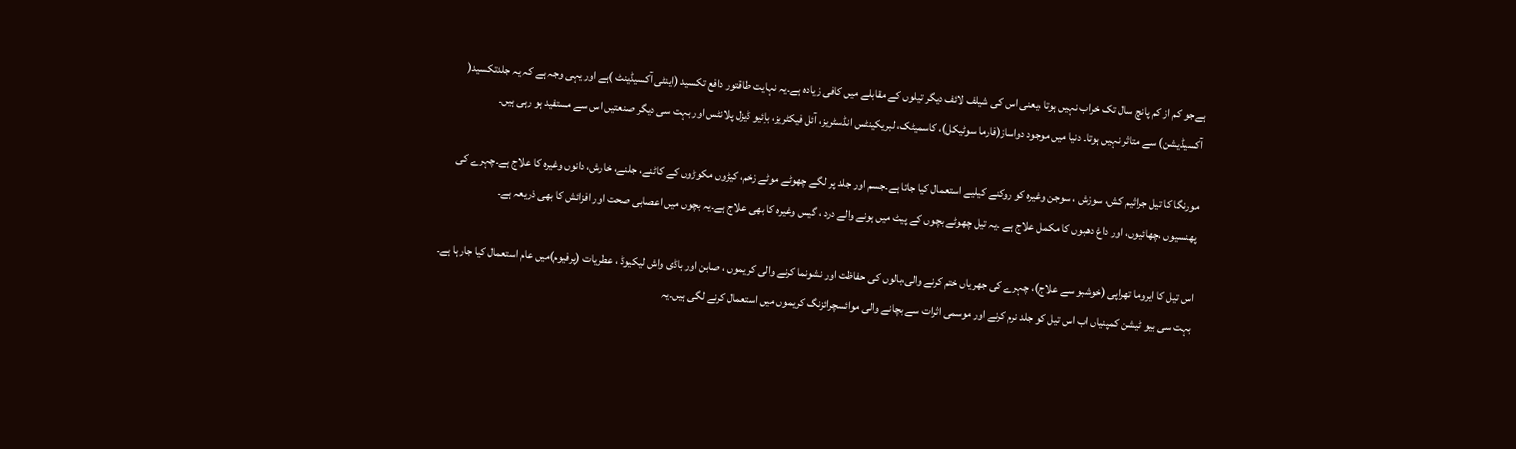ہےجو کم از کم پانچ سال تک خراب نہیں ہوتا ،یعنی اس کی شیلف لائف دیگر تیلوں کے مقابلے میں کافی زیادہ ہے۔یہ نہایت طاقتور دافع تکسید (اینٹی آکسیڈینٹ )ہے اور یہی وجہ ہے کہ یہ جلدتکسید( آکسیڈیشن) سے متاثر نہیں ہوتا۔ دنیا میں موجود دواساز(فارما سوٹیکل)، کاسمیٹک، لبریکینٹس انڈسٹریز، آئل فیکٹریز، باِئیو ڈیزل پلانٹس اور بہت سی دیگر صنعتیں اس سے مستفید ہو رہی ہیں۔

مورنگا کا تیل جراثیم کش، سوزش ، سوجن وغیرہ کو روکنے کیلیے استعمال کیا جاتا ہے۔جسم اور جلد پر لگے چھوٹے موٹے زخم، کیڑوں مکوڑوں کے کاٹنے، جلنے، خارش، دانوں وغیرہ کا علاج ہے۔چہرے کی پھنسیوں ،چھائیوں، اور داغ دھبوں کا مکمل علاج ہے ۔یہ تیل چھوٹے بچوں کے پیٹ میں ہونے والے درد ، گیس وغیرہ کا بھی علاج ہے۔یہ بچوں میں اعصابی صحت اور افزائش کا بھی ذریعہ ہے۔

اس تیل کا ایروما تھراپی (خوشبو سے علاج)، چہرے کی جھریاں ختم کرنے والی،بالوں کی حفاظت اور نشونما کرنے والی کریموں ، صابن اور باڈی واش لیکیوڈ ، عطریات (پرفیوم)میں عام استعمال کیا جارہا ہے۔ بہت سی بیو ٹیشن کمپنیاں اب اس تیل کو جلد نرم کرنے اور موسمی اثرات سے بچانے والی موائسچرائزنگ کریموں میں استعمال کرنے لگی ہیں۔یہ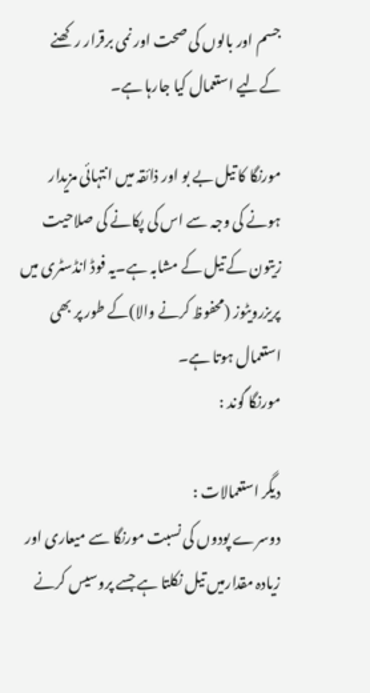جسم اور بالوں کی صحت اور نمی برقرار ر کھنے کےلیے استعمال کیا جارہا ہے۔

مورنگا کا تیل بے بو اور ذائقہ میں انتہائی مزیدار ہونے کی وجہ سے اس کی پکانے کی صلاحیت زیتون کے تیل کے مشابہ ہے۔یہ فوڈ انڈسٹری میں پریزرویٹوز (محفوظ کرنے والا)کے طور پر بھی استعمال ہوتا ہے۔
مورنگا گوند :

دیگر استعمالات :
دوسرے پودوں کی نسبت مورنگا سے میعاری اور زیادہ مقدارمیں تیل نکلتا ہے جسے پروسیس کرنے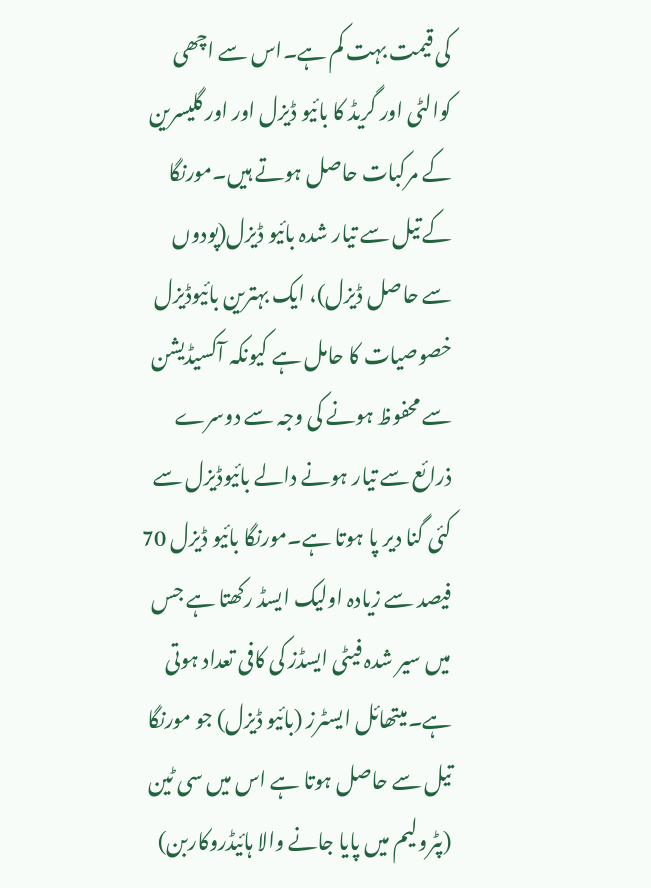کی قیمت بہت کم ہے۔اس سے اچھی کوالٹی اور گریڈ کا بائیو ڈیزل اور اور گلیسرین کے مرکبات حاصل ہوتے ہیں۔مورنگا کے تیل سے تیار شدہ بائیو ڈیزل(پودوں سے حاصل ڈیزل)، ایک بہترین بائیوڈیزل خصوصیات کا حامل ہے کیونکہ آکسیڈیشن سے محفوظ ہونے کی وجہ سے دوسرے ذرائع سے تیار ہونے دالے بائیوڈیزل سے کئی گنا دیر پا ہوتا ہے۔مورنگا بائیو ڈیزل 70 فیصد سے زیادہ اولیک ایسڈ رکھتا ہے جس میں سیر شدہ فیٹی ایسڈز کی کافی تعداد ہوتی ہے۔میتھائل ایسٹرز (بائیو ڈیزل) جو مورنگا تیل سے حاصل ہوتا ہے اس میں سی ٹین (پٹرولیم میں پایا جانے والا ہائیڈروکاربن)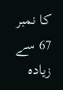کا نمبر 67 سے زیادہ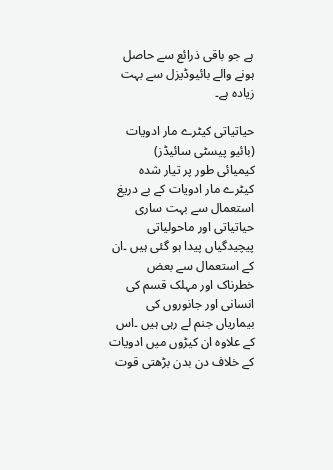ہے جو باقی ذرائع سے حاصل ہونے والے بائیوڈیزل سے بہت زیادہ ہے۔

حیاتیاتی کیٹرے مار ادویات (بائیو پیسٹی سائیڈز)
کیمیائی طور پر تیار شدہ کیٹرے مار ادویات کے بے دریغ استعمال سے بہت ساری حیاتیاتی اور ماحولیاتی پیچیدگیاں پیدا ہو گئی ہیں ۔ان کے استعمال سے بعض خطرناک اور مہلک قسم کی انسانی اور جانوروں کی بیماریاں جنم لے رہی ہیں ۔اس کے علاوہ ان کیڑوں میں ادویات کے خلاف دن بدن بڑھتی قوت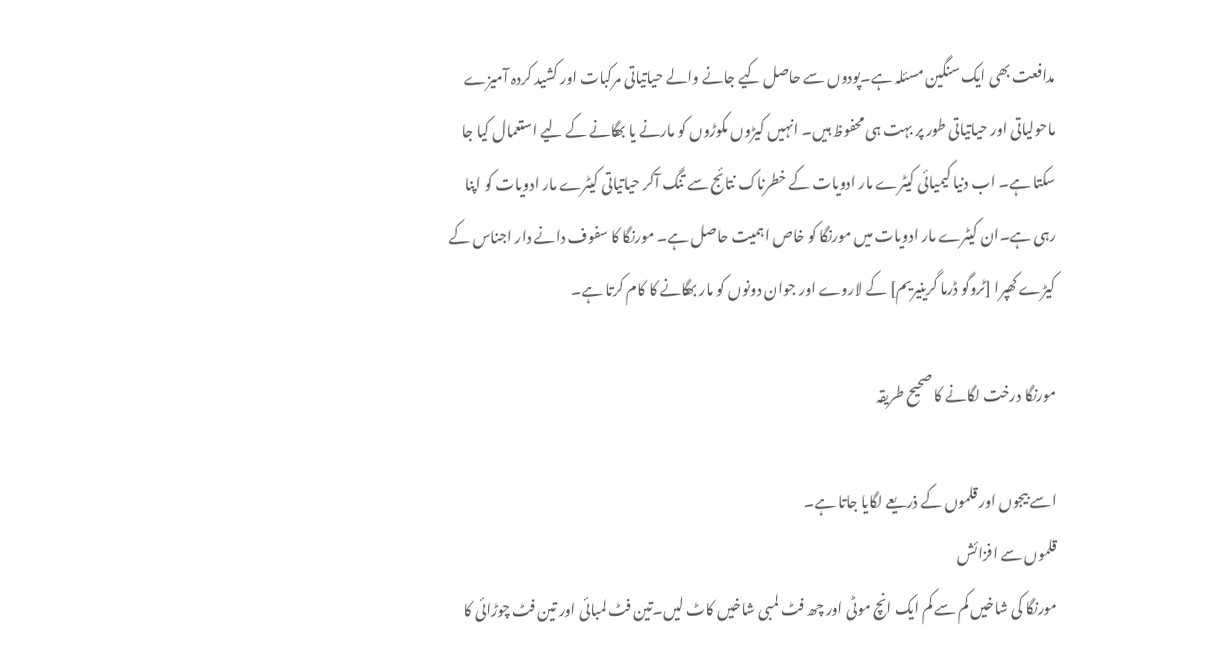مدافعت بھی ایک سنگین مسئلہ ہے۔پودوں سے حاصل کیے جانے والے حیاتیاتی مرکبات اور کشید کردہ آمیزے ماحولیاتی اور حیاتیاتی طور پر بہت ہی محفوظ ہیں۔ انہیں کیڑوں مکوڑوں کو مارنے یا بھگانے کے لیے استعمال کیا جا سکتا ہے۔ اب دنیا کیمیائی کیٹرے مار ادویات کے خطرناک نتائج سے تنگ آکر حیاتیاتی کیٹرے مار ادویات کو اپنا رہی ہے۔ان کیٹرے مار ادویات میں مورنگا کو خاص اہمیت حاصل ہے۔ مورنگا کا سفوف دانے دار اجناس کے کیڑے کھپرا [ٹروگو ڈرما گرینیریم] کے لاروے اور جوان دونوں کو مار بھگانے کا کام کرتا ہے۔

مورنگا درخت لگانے کا صحیح طریقہ

اسے بیجوں اور قلموں کے ذریعے لگایا جاتا ہے۔
قلموں سے افزائش
مورنگا کی شاخیں کم سے کم ایک انچ موٹی اور چھ فٹ لمبی شاخیں کاٹ لیں۔تین فٹ لمبائی اور تین فٹ چوڑائی کا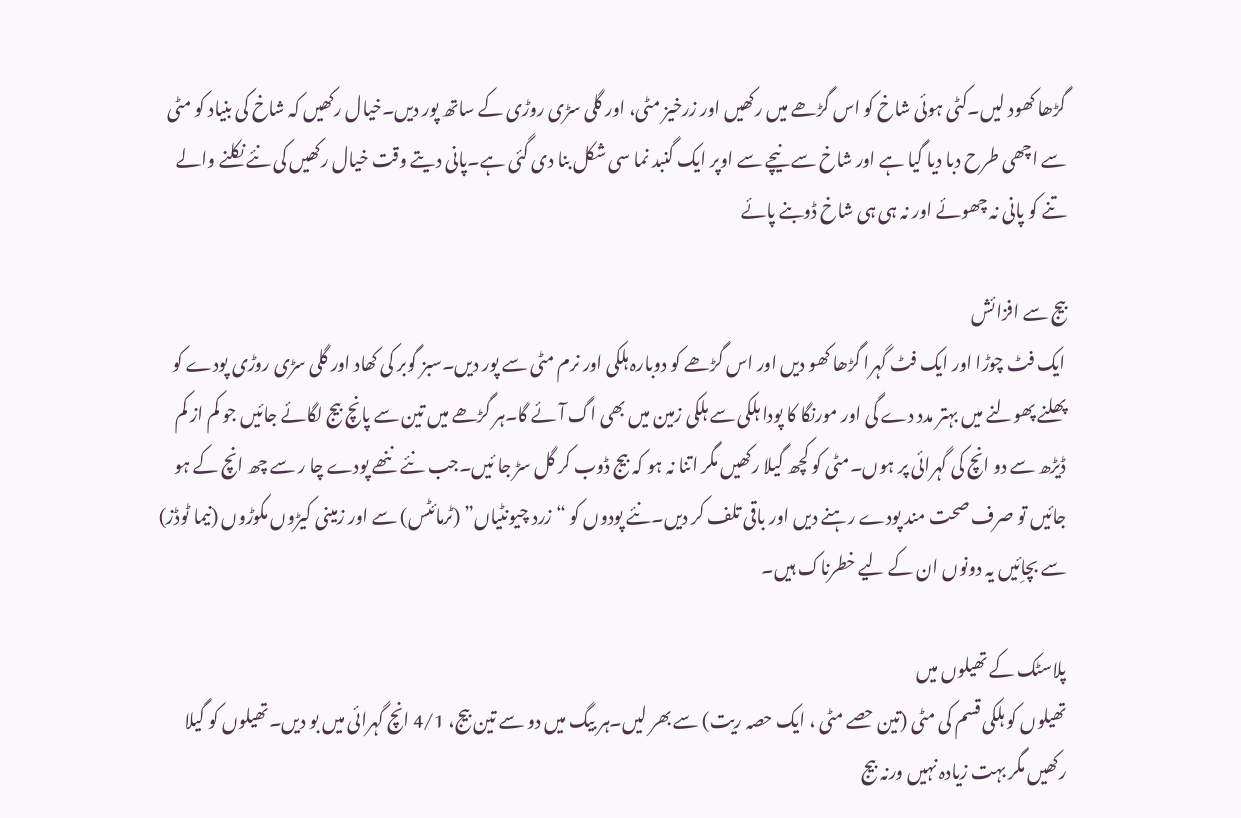گڑھا کھود لیں۔کٹی ہوئی شاخ کو اس گڑھے میں رکھیں اور زرخیز مٹی، اور گلی سڑی روڑی کے ساتھ پور دیں۔خیال رکھیں کہ شاخ کی بنیاد کو مٹی سے اچھی طرح دبا دیا گیا ہے اور شاخ سے نیچے سے اوپر ایک گنبد نما سی شکل بنا دی گئی ہے۔پانی دیتے وقت خیال رکھیں کی نئے نکلنے والے تنے کو پانی نہ چھوئے اور نہ ہی ہی شاخ ڈوبنے پائے

بیج سے افزائش
ایک فٹ چوڑا اور ایک فٹ گہرا گڑھا کھو دیں اور اس گڑھے کو دوبارہ ہلکی اور نرم مٹی سے پور دیں۔سبز گوبر کی کھاد اور گلی سڑی روڑی پودے کو پھلنے پھولنے میں بہتر مدد دے گی اور مورنگا کا پودا ہلکی سے ہلکی زمین میں بھی اگ آئے گا۔ہر گڑھے میں تین سے پانچ بیج لگائے جائیں جو کم از کم ڈیڑھ سے دو انچ کی گہرائی پر ہوں۔مٹی کو کچھ گیلا رکھیں مگر اتنا نہ ہو کہ بیج ڈوب کر گل سڑ جا ئیں۔جب نئے ننھے پودے چا ر سے چھ انچ کے ہو جائیں تو صرف صحت مند پودے رہنے دیں اور باقی تلف کر دیں۔نئے پودوں کو “زرد چیونٹیاں” (ٹرمائٹس) سے اور زمینی کیڑوں مکوڑوں (نیما ٹوڈز) سے بچاِئیں یہ دونوں ان کے لیے خطرناک ہیں۔

پلاسٹک کے تھیلوں میں
تھیلوں کو ہلکی قسم کی مٹی (تین حصے مٹی ، ایک حصہ ریت) سے بھر لیں۔ہر بیگ میں دو سے تین بیج، 4/1 انچ گہرائی میں بو دیں۔تھیلوں کو گیلا رکھیں مگر بہت زیادہ نہیں ورنہ بیج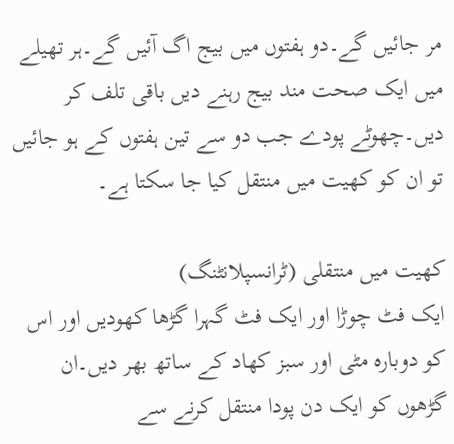مر جائیں گے۔دو ہفتوں میں بیج اگ آئیں گے۔ہر تھیلے میں ایک صحت مند بیج رہنے دیں باقی تلف کر دیں۔چھوٹے پودے جب دو سے تین ہفتوں کے ہو جائیں تو ان کو کھیت میں منتقل کیا جا سکتا ہے۔

کھیت میں منتقلی (ٹرانسپلانٹنگ)
ایک فٹ چوڑا اور ایک فٹ گہرا گڑھا کھودیں اور اس کو دوبارہ مٹی اور سبز کھاد کے ساتھ بھر دیں۔ان گڑھوں کو ایک دن پودا منتقل کرنے سے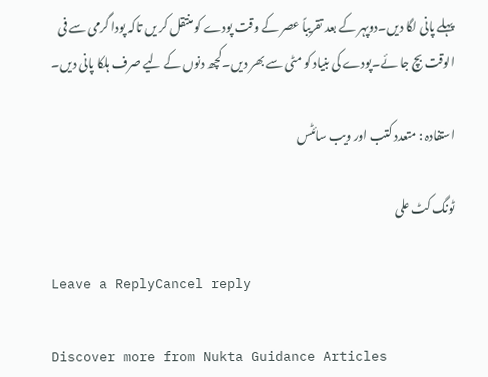پہلے پانی لگا دیں۔دوپہر کے بعد تقریباً عصر کے وقت پودے کو منتقل کر یں تاکہ پودا گرمی سے فی الوقت بچ جا ئے۔پودے کی بنیاد کو مٹی سے بھر دیں۔کچھ دنوں کے لیے صرف ہلکا پانی دیں۔

استفادہ : متعدد کتب اور ویب سائٹس

ٹونگ کٹ علی

Leave a ReplyCancel reply

Discover more from Nukta Guidance Articles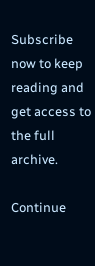Subscribe now to keep reading and get access to the full archive.

Continue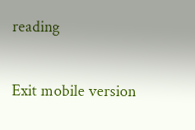reading

Exit mobile version